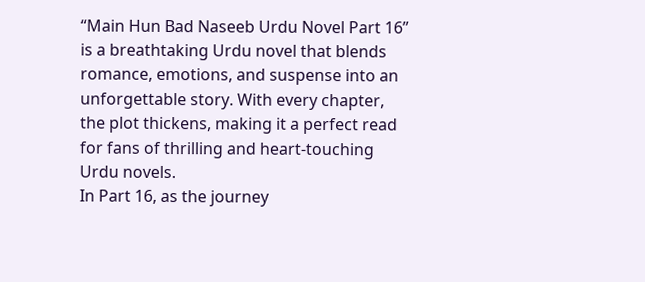“Main Hun Bad Naseeb Urdu Novel Part 16” is a breathtaking Urdu novel that blends romance, emotions, and suspense into an unforgettable story. With every chapter, the plot thickens, making it a perfect read for fans of thrilling and heart-touching Urdu novels.
In Part 16, as the journey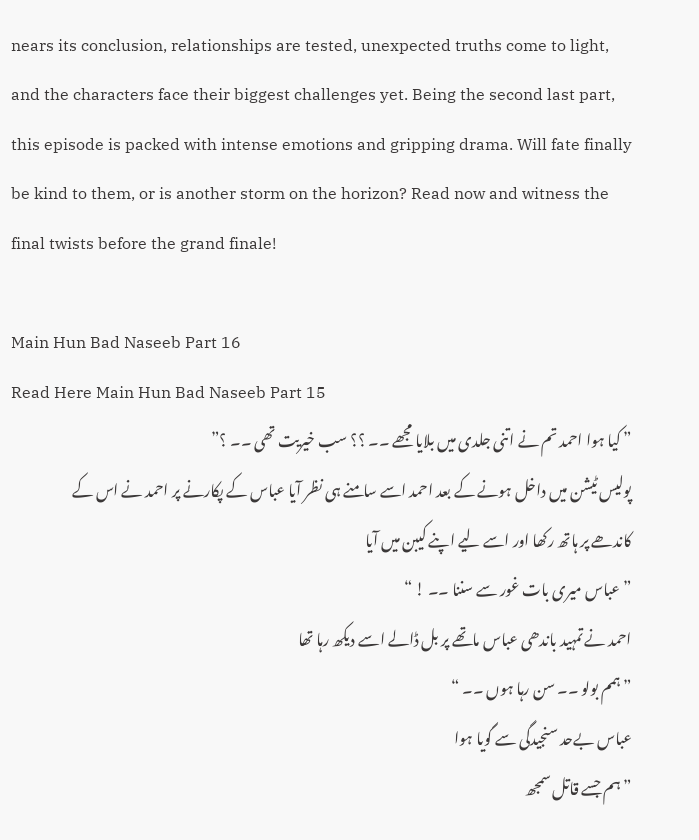nears its conclusion, relationships are tested, unexpected truths come to light, and the characters face their biggest challenges yet. Being the second last part, this episode is packed with intense emotions and gripping drama. Will fate finally be kind to them, or is another storm on the horizon? Read now and witness the final twists before the grand finale!

Main Hun Bad Naseeb Part 16
Read Here Main Hun Bad Naseeb Part 15
” کیا ہوا احمد تم نے اتنی جلدی میں بلایا مجھے ۔۔ ؟؟ سب خیریت تھی ۔۔ ؟”
پولیس ٹیشن میں داخل ہونے کے بعد احمد اسے سامنے ہی نظر آیا عباس کے پکارنے پر احمد نے اس کے کاندھے پر ہاتھ رکھا اور اسے لیے اپنے کیبن میں آیا
” عباس میری بات غور سے سننا ۔۔ ! “
احمد نے تمہید باندھی عباس ماتھے پر بل ڈالے اسے دیکھ رہا تھا
” ہمم بولو ۔۔ سن رہا ہوں ۔۔ “
عباس بےحد سنجیدگی سے گویا ہوا
” ہم جسے قاتل سمجھ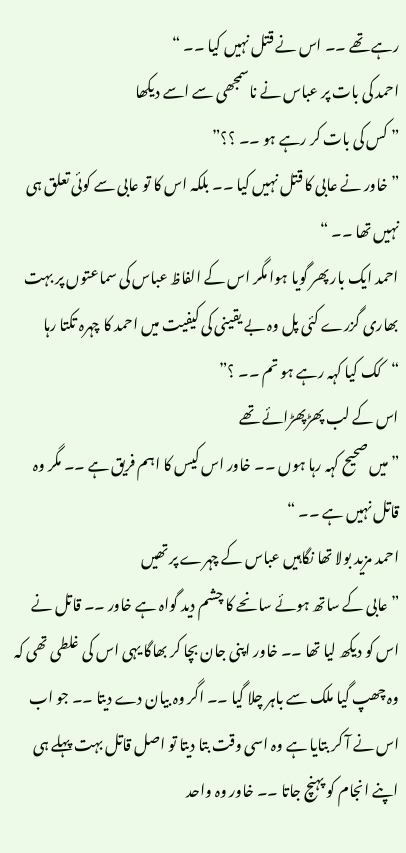رہے تھے ۔۔ اس نے قتل نہیں کیا ۔۔ “
احمد کی بات پر عباس نے ناسمجھی سے اسے دیکھا
” کس کی بات کر رہے ہو ۔۔ ؟؟”
” خاور نے عابی کا قتل نہیں کیا ۔۔ بلکہ اس کا تو عابی سے کوئی تعلق ہی نہیں تھا ۔۔ “
احمد ایک بار پھر گویا ہوا مگر اس کے الفاظ عباس کی سماعتوں پر بہت بھاری گزرے کئی پل وہ بے یقینی کی کیفیت میں احمد کا چہرہ تکتا رہا
“کک کیا کہہ رہے ہو تم ۔۔ ؟”
اس کے لب پھڑپھڑائے تھے
” میں صحیح کہہ رہا ہوں ۔۔ خاور اس کیس کا اہم فریق ہے ۔۔ مگر وہ قاتل نہیں ہے ۔۔ “
احمد مزید بولا تھا نگاہیں عباس کے چہرے پر تھیں
” عابی کے ساتھ ہوئے سانحے کا چشم دید گواہ ہے خاور ۔۔ قاتل نے اس کو دیکھ لیا تھا ۔۔ خاور اپنی جان بچا کر بھاگا یہی اس کی غلطی تھی کہ وہ چھپ گیا ملک سے باہر چلا گیا ۔۔ اگر وہ بیان دے دیتا ۔۔ جو اب اس نے آ کر بتایا ہے وہ اسی وقت بتا دیتا تو اصل قاتل بہت پہلے ہی اپنے انجام کو پہنچ جاتا ۔۔ خاور وہ واحد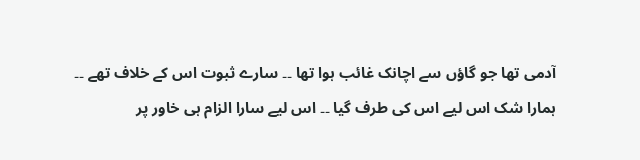آدمی تھا جو گاؤں سے اچانک غائب ہوا تھا ۔۔ سارے ثبوت اس کے خلاف تھے ۔۔ ہمارا شک اس لیے اس کی طرف گیا ۔۔ اس لیے سارا الزام ہی خاور پر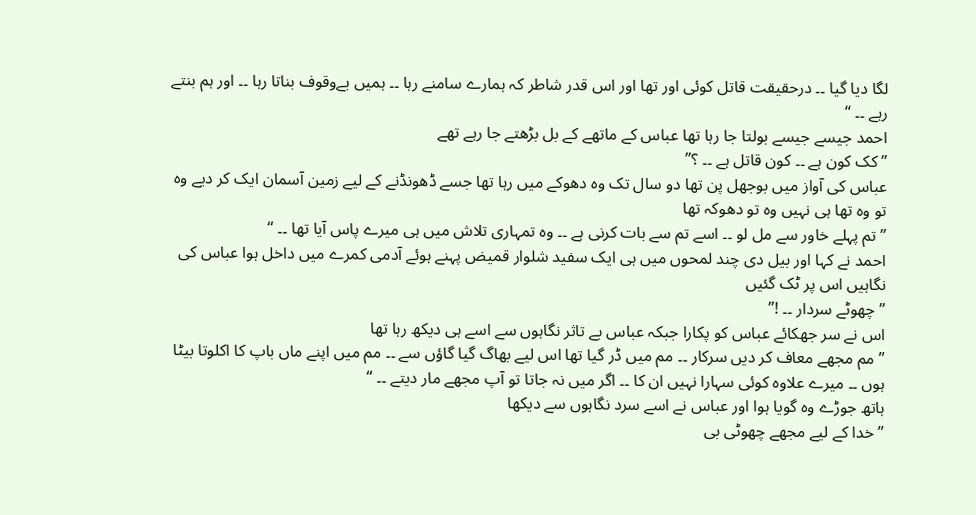لگا دیا گیا ۔۔ درحقیقت قاتل کوئی اور تھا اور اس قدر شاطر کہ ہمارے سامنے رہا ۔۔ ہمیں بےوقوف بناتا رہا ۔۔ اور ہم بنتے رہے ۔۔ “
احمد جیسے جیسے بولتا جا رہا تھا عباس کے ماتھے کے بل بڑھتے جا رہے تھے
” کک کون ہے ۔۔ کون قاتل ہے ۔۔ ؟”
عباس کی آواز میں بوجھل پن تھا دو سال تک وہ دھوکے میں رہا تھا جسے ڈھونڈنے کے لیے زمین آسمان ایک کر دیے وہ تو وہ تھا ہی نہیں وہ تو دھوکہ تھا
” تم پہلے خاور سے مل لو ۔۔ اسے تم سے بات کرنی ہے ۔۔ وہ تمہاری تلاش میں ہی میرے پاس آیا تھا ۔۔ “
احمد نے کہا اور بیل دی چند لمحوں میں ہی ایک سفید شلوار قمیض پہنے ہوئے آدمی کمرے میں داخل ہوا عباس کی نگاہیں اس پر ٹک گئیں
” چھوٹے سردار ۔۔ !”
اس نے سر جھکائے عباس کو پکارا جبکہ عباس بے تاثر نگاہوں سے اسے ہی دیکھ رہا تھا
” مم مجھے معاف کر دیں سرکار ۔۔ مم میں ڈر گیا تھا اس لیے بھاگ گیا گاؤں سے ۔۔ مم میں اپنے ماں باپ کا اکلوتا بیٹا ہوں ۔۔ میرے علاوہ کوئی سہارا نہیں ان کا ۔۔ اگر میں نہ جاتا تو آپ مجھے مار دیتے ۔۔ “
ہاتھ جوڑے وہ گویا ہوا اور عباس نے اسے سرد نگاہوں سے دیکھا
” خدا کے لیے مجھے چھوٹی بی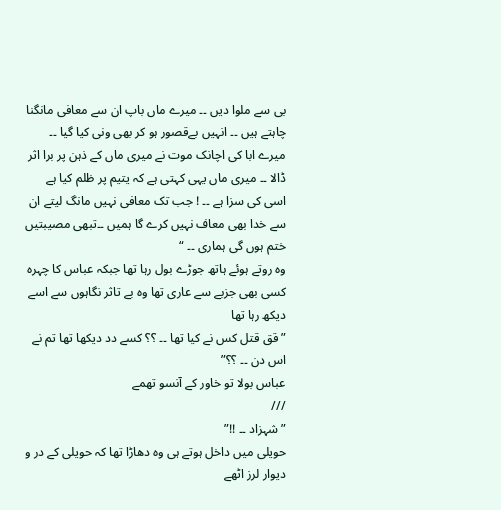بی سے ملوا دیں ۔۔ میرے ماں باپ ان سے معافی مانگنا چاہتے ہیں ۔۔ انہیں بےقصور ہو کر بھی ونی کیا گیا ۔۔ میرے ابا کی اچانک موت نے میری ماں کے ذہن پر برا اثر ڈالا ۔۔ میری ماں یہی کہتی ہے کہ یتیم پر ظلم کیا ہے اسی کی سزا ہے ۔۔ ! جب تک معافی نہیں مانگ لیتے ان سے خدا بھی معاف نہیں کرے گا ہمیں ۔۔تبھی مصیبتیں ختم ہوں گی ہماری ۔۔ “
وہ روتے ہوئے ہاتھ جوڑے بول رہا تھا جبکہ عباس کا چہرہ کسی بھی جزبے سے عاری تھا وہ بے تاثر نگاہوں سے اسے دیکھ رہا تھا
” قق قتل کس نے کیا تھا ۔۔ ؟؟ کسے دد دیکھا تھا تم نے اس دن ۔۔ ؟؟”
عباس بولا تو خاور کے آنسو تھمے
///
” شہزاد ۔۔ !!”
حویلی میں داخل ہوتے ہی وہ دھاڑا تھا کہ حویلی کے در و دیوار لرز اٹھے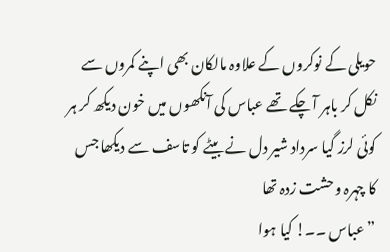حویلی کے نوکروں کے علاوہ مالکان بھی اپنے کمروں سے نکل کر باہر آ چکے تھے عباس کی آنکھوں میں خون دیکھ کر ہر کوئی لرز گیا سرداد شیر دل نے بیٹے کو تاسف سے دیکھا جس کا چہرہ وحشت زدہ تھا
” عباس ۔۔! کیا ہوا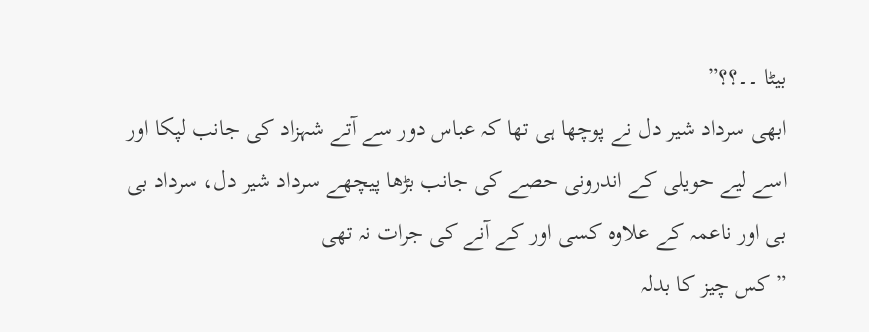بیٹا ۔۔؟؟”
ابھی سرداد شیر دل نے پوچھا ہی تھا کہ عباس دور سے آتے شہزاد کی جانب لپکا اور اسے لیے حویلی کے اندرونی حصے کی جانب بڑھا پیچھے سرداد شیر دل، سرداد بی بی اور ناعمہ کے علاوہ کسی اور کے آنے کی جرات نہ تھی
” کس چیز کا بدلہ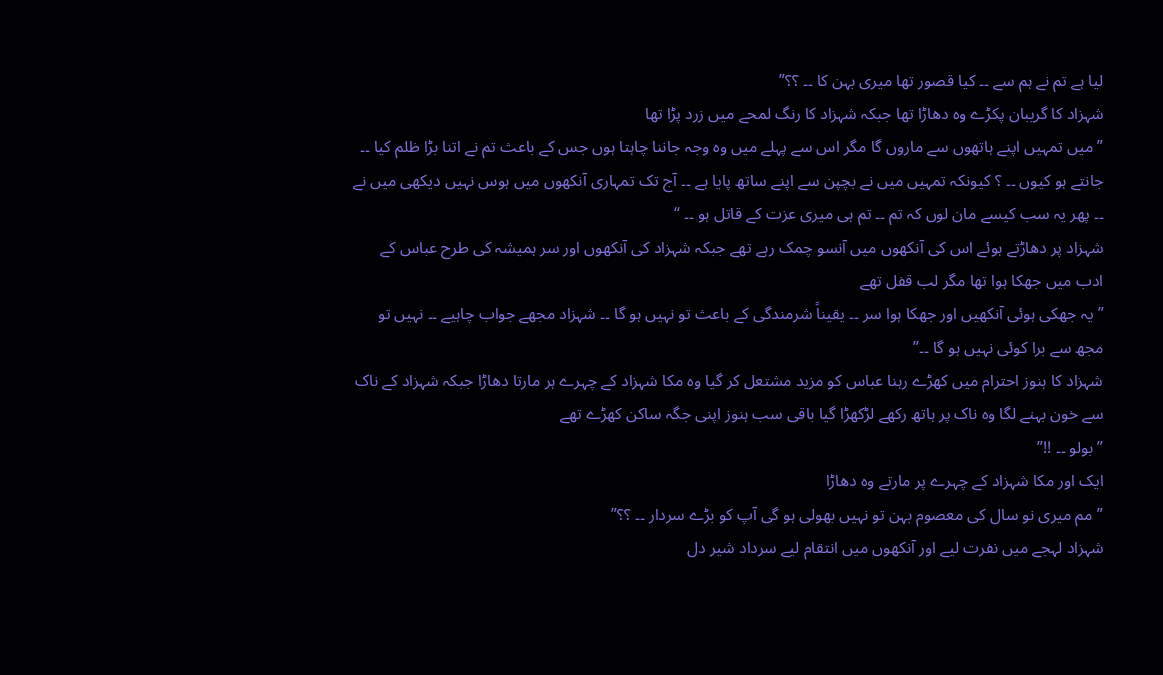لیا ہے تم نے ہم سے ۔۔ کیا قصور تھا میری بہن کا ۔۔ ؟؟”
شہزاد کا گریبان پکڑے وہ دھاڑا تھا جبکہ شہزاد کا رنگ لمحے میں زرد پڑا تھا
” میں تمہیں اپنے ہاتھوں سے ماروں گا مگر اس سے پہلے میں وہ وجہ جاننا چاہتا ہوں جس کے باعث تم نے اتنا بڑا ظلم کیا ۔۔ جانتے ہو کیوں ۔۔ ؟ کیونکہ تمہیں میں نے بچپن سے اپنے ساتھ پایا ہے ۔۔ آج تک تمہاری آنکھوں میں ہوس نہیں دیکھی میں نے ۔۔ پھر یہ سب کیسے مان لوں کہ تم ۔۔ تم ہی میری عزت کے قاتل ہو ۔۔ “
شہزاد پر دھاڑتے ہوئے اس کی آنکھوں میں آنسو چمک رہے تھے جبکہ شہزاد کی آنکھوں اور سر ہمیشہ کی طرح عباس کے ادب میں جھکا ہوا تھا مگر لب قفل تھے
” یہ جھکی ہوئی آنکھیں اور جھکا ہوا سر ۔۔ یقیناً شرمندگی کے باعث تو نہیں ہو گا ۔۔ شہزاد مجھے جواب چاہیے ۔۔ نہیں تو مجھ سے برا کوئی نہیں ہو گا ۔۔”
شہزاد کا ہنوز احترام میں کھڑے رہنا عباس کو مزید مشتعل کر گیا وہ مکا شہزاد کے چہرے ہر مارتا دھاڑا جبکہ شہزاد کے ناک سے خون بہنے لگا وہ ناک پر ہاتھ رکھے لڑکھڑا گیا باقی سب ہنوز اپنی جگہ ساکن کھڑے تھے
” بولو ۔۔ !!”
ایک اور مکا شہزاد کے چہرے پر مارتے وہ دھاڑا
” مم میری نو سال کی معصوم بہن تو نہیں بھولی ہو گی آپ کو بڑے سردار ۔۔ ؟؟”
شہزاد لہجے میں نفرت لیے اور آنکھوں میں انتقام لیے سرداد شیر دل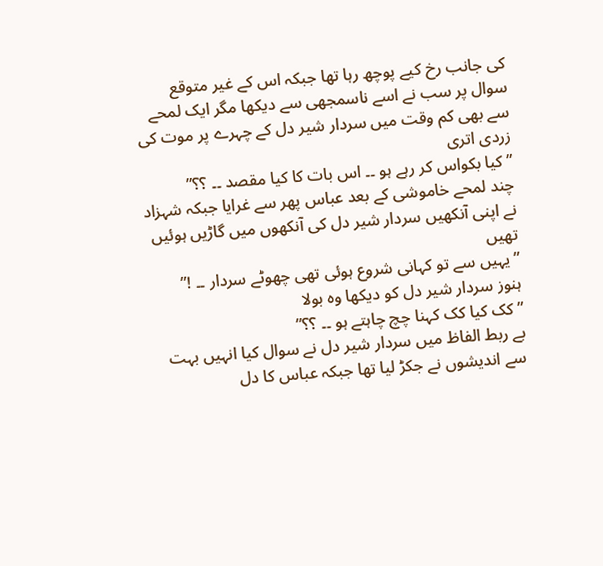کی جانب رخ کیے پوچھ رہا تھا جبکہ اس کے غیر متوقع سوال پر سب نے اسے ناسمجھی سے دیکھا مگر ایک لمحے سے بھی کم وقت میں سردار شیر دل کے چہرے پر موت کی زردی اتری
” کیا بکواس کر رہے ہو ۔۔ اس بات کا کیا مقصد ۔۔ ؟؟”
چند لمحے خاموشی کے بعد عباس پھر سے غرایا جبکہ شہزاد نے اپنی آنکھیں سردار شیر دل کی آنکھوں میں گاڑیں ہوئیں تھیں
” یہیں سے تو کہانی شروع ہوئی تھی چھوٹے سردار ۔۔ !”
ہنوز سردار شیر دل کو دیکھا وہ بولا
” کک کیا کک کہنا چچ چاہتے ہو ۔۔ ؟؟”
بے ربط الفاظ میں سردار شیر دل نے سوال کیا انہیں بہت سے اندیشوں نے جکڑ لیا تھا جبکہ عباس کا دل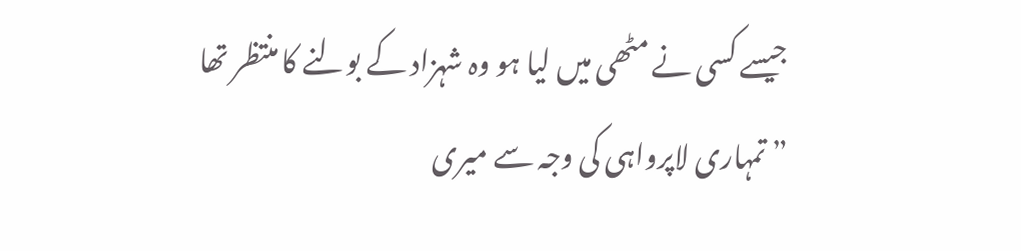جیسے کسی نے مٹھی میں لیا ہو وہ شہزاد کے بولنے کا منتظر تھا
” تمہاری لاپرواہی کی وجہ سے میری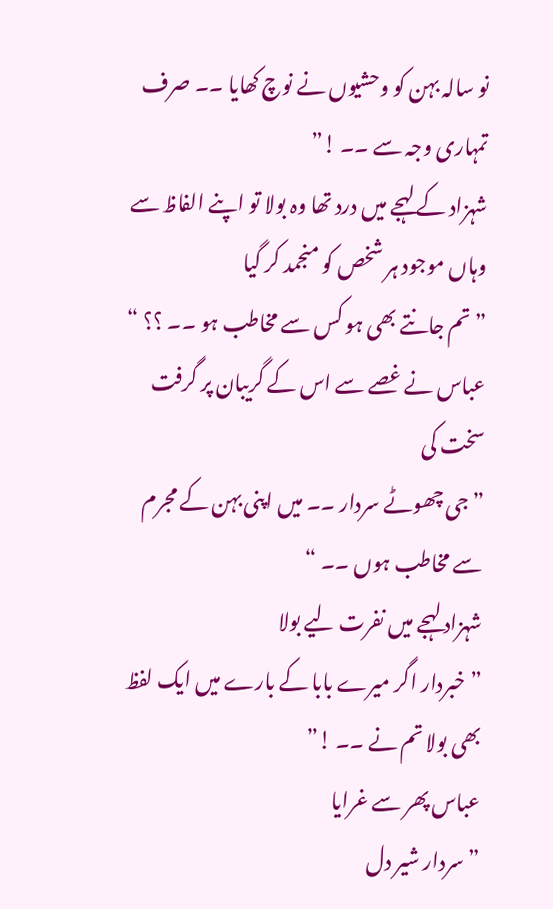نو سالہ بہن کو وحشیوں نے نوچ کھایا ۔۔ صرف تمہاری وجہ سے ۔۔ !”
شہزاد کے لہجے میں درد تھا وہ بولا تو اپنے الفاظ سے وہاں موجود ہر شخص کو منجمد کر گیا
” تم جانتے بھی ہو کس سے مخاطب ہو ۔۔ ؟؟ “
عباس نے غصے سے اس کے گریبان پر گرفت سخت کی
” جی چھوٹے سردار ۔۔ میں اپنی بہن کے مجرم سے مخاطب ہوں ۔۔ “
شہزاد لہجے میں نفرت لیے بولا
” خبردار اگر میرے بابا کے بارے میں ایک لفظ بھی بولا تم نے ۔۔ !”
عباس پھر سے غرایا
” سردار شیر دل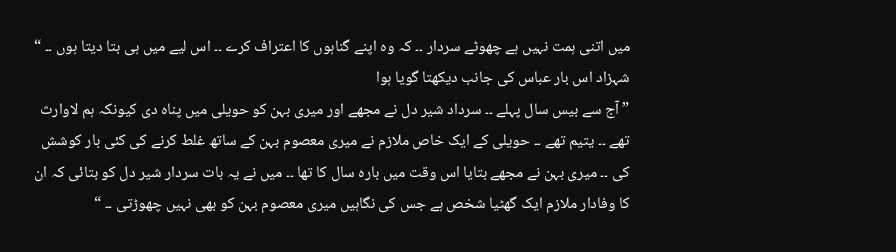میں اتنی ہمت نہیں ہے چھوٹے سردار ۔۔ کہ وہ اپنے گناہوں کا اعتراف کرے ۔۔ اس لیے میں ہی بتا دیتا ہوں ۔۔ “
شہزاد اس بار عباس کی جانب دیکھتا گویا ہوا
” آج سے بیس سال پہلے ۔۔ سرداد شیر دل نے مجھے اور میری بہن کو حویلی میں پناہ دی کیونکہ ہم لاوارث تھے ۔۔ یتیم تھے ۔۔ حویلی کے ایک خاص ملازم نے میری معصوم بہن کے ساتھ غلط کرنے کی کئی بار کوشش کی ۔۔ میری بہن نے مجھے بتایا اس وقت میں بارہ سال کا تھا ۔۔ میں نے یہ بات سردار شیر دل کو بتائی کہ ان کا وفادار ملازم ایک گھٹیا شخص ہے جس کی نگاہیں میری معصوم بہن کو بھی نہیں چھوڑتی ۔۔ “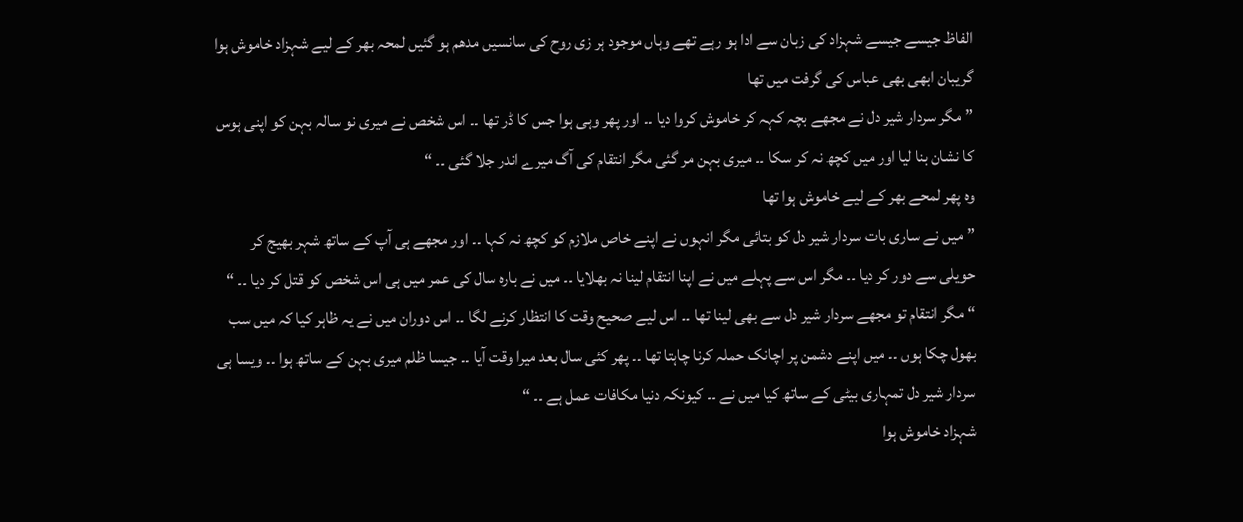الفاظ جیسے جیسے شہزاد کی زبان سے ادا ہو رہے تھے وہاں موجود ہر زی روح کی سانسیں مدھم ہو گئیں لمحہ بھر کے لیے شہزاد خاموش ہوا گریبان ابھی بھی عباس کی گرفت میں تھا
” مگر سردار شیر دل نے مجھے بچہ کہہ کر خاموش کروا دیا ۔۔ اور پھر وہی ہوا جس کا ڈر تھا ۔۔ اس شخص نے میری نو سالہ بہن کو اپنی ہوس کا نشان بنا لیا اور میں کچھ نہ کر سکا ۔۔ میری بہن مر گئی مگر انتقام کی آگ میرے اندر جلا گئی ۔۔ “
وہ پھر لمحے بھر کے لیے خاموش ہوا تھا
” میں نے ساری بات سردار شیر دل کو بتائی مگر انہوں نے اپنے خاص ملازم کو کچھ نہ کہا ۔۔ اور مجھے ہی آپ کے ساتھ شہر بھیج کر حویلی سے دور کر دیا ۔۔ مگر اس سے پہلے میں نے اپنا انتقام لینا نہ بھلایا ۔۔ میں نے بارہ سال کی عمر میں ہی اس شخص کو قتل کر دیا ۔۔ “
“مگر انتقام تو مجھے سردار شیر دل سے بھی لینا تھا ۔۔ اس لیے صحیح وقت کا انتظار کرنے لگا ۔۔ اس دوران میں نے یہ ظاہر کیا کہ میں سب بھول چکا ہوں ۔۔ میں اپنے دشمن پر اچانک حملہ کرنا چاہتا تھا ۔۔ پھر کئی سال بعد میرا وقت آیا ۔۔ جیسا ظلم میری بہن کے ساتھ ہوا ۔۔ ویسا ہی سردار شیر دل تمہاری بیٹی کے ساتھ کیا میں نے ۔۔ کیونکہ دنیا مکافات عمل ہے ۔۔ “
شہزاد خاموش ہوا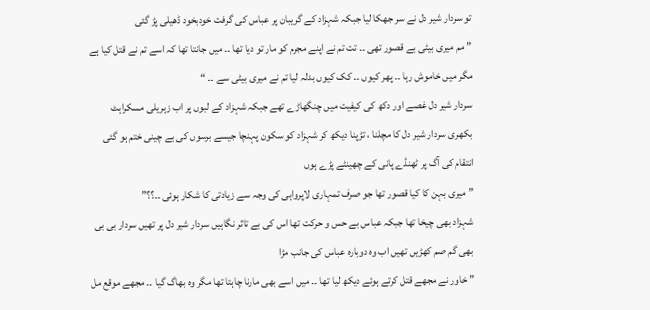تو سردار شیر دل نے سر جھکا لیا جبکہ شہزاد کے گریبان پر عباس کی گرفت خودبخود ڈھیلی پڑ گئی
” مم میری بیٹی بے قصور تھی ۔۔ تت تم نے اپنے مجرم کو مار تو دیا تھا ۔۔ میں جانتا تھا کہ اسے تم نے قتل کیا ہے مگر میں خاموش رہا ۔۔ پھر کیوں ۔۔ کک کیوں بدلہ لیا تم نے میری بیٹی سے ۔۔ “
سردار شیر دل غصے اور دکھ کی کیفیت میں چنگھاڑے تھے جبکہ شہزاد کے لبوں پر اب زہریلی مسکراہٹ بکھری سردار شیر دل کا مچلنا ، تڑپنا دیکھ کر شہزاد کو سکون پہنچا جیسے برسوں کی بے چینی ختم ہو گئی انتقام کی آگ پر ٹھنڈے پانی کے چھینٹے پڑے ہوں
” میری بہن کا کیا قصور تھا جو صرف تمہاری لاپرواہی کی وجہ سے زیادتی کا شکار ہوئی ۔۔؟؟”
شہزاد بھی چیخا تھا جبکہ عباس بے حس و حرکت تھا اس کی بے تاثر نگاہیں سردار شیر دل پر تھیں سردار بی بی بھی گم صم کھڑیں تھیں اب وہ دوبارہ عباس کی جانب مڑا
” خاور نے مجھے قتل کرتے ہوئے دیکھ لیا تھا ۔۔ میں اسے بھی مارنا چاہتا تھا مگر وہ بھاگ گیا ۔۔ مجھے موقع مل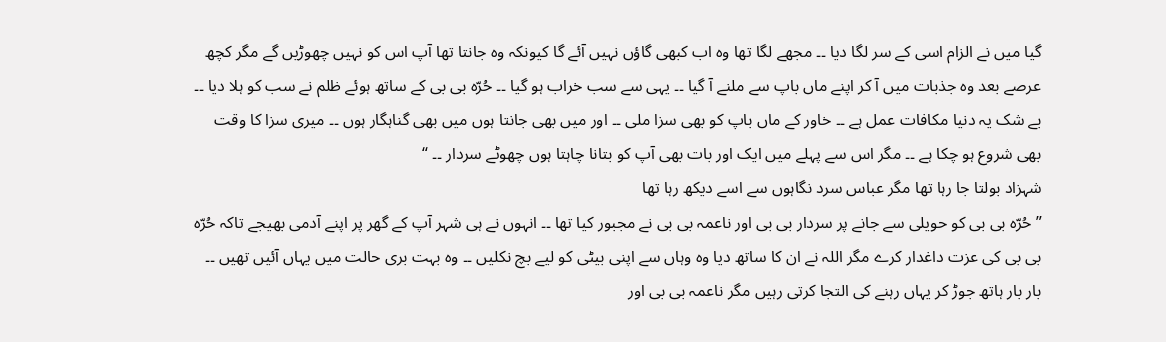گیا میں نے الزام اسی کے سر لگا دیا ۔۔ مجھے لگا تھا وہ اب کبھی گاؤں نہیں آئے گا کیونکہ وہ جانتا تھا آپ اس کو نہیں چھوڑیں گے مگر کچھ عرصے بعد وہ جذبات میں آ کر اپنے ماں باپ سے ملنے آ گیا ۔۔ یہی سے سب خراب ہو گیا ۔۔ حُرّہ بی بی کے ساتھ ہوئے ظلم نے سب کو ہلا دیا ۔۔ بے شک یہ دنیا مکافات عمل ہے ۔۔ خاور کے ماں باپ کو بھی سزا ملی ۔۔ اور میں بھی جانتا ہوں میں بھی گناہگار ہوں ۔۔ میری سزا کا وقت بھی شروع ہو چکا ہے ۔۔ مگر اس سے پہلے میں ایک اور بات بھی آپ کو بتانا چاہتا ہوں چھوٹے سردار ۔۔ “
شہزاد بولتا جا رہا تھا مگر عباس سرد نگاہوں سے اسے دیکھ رہا تھا
” حُرّہ بی بی کو حویلی سے جانے پر سردار بی بی اور ناعمہ بی بی نے مجبور کیا تھا ۔۔ انہوں نے ہی شہر آپ کے گھر پر اپنے آدمی بھیجے تاکہ حُرّہ بی بی کی عزت داغدار کرے مگر اللہ نے ان کا ساتھ دیا وہ وہاں سے اپنی بیٹی کو لیے بچ نکلیں ۔۔ وہ بہت بری حالت میں یہاں آئیں تھیں ۔۔ بار بار ہاتھ جوڑ کر یہاں رہنے کی التجا کرتی رہیں مگر ناعمہ بی بی اور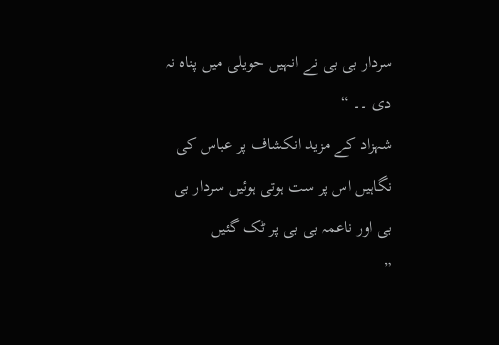سردار بی بی نے انہیں حویلی میں پناہ نہ دی ۔۔ “
شہزاد کے مزید انکشاف پر عباس کی نگاہیں اس پر ست ہوتی ہوئیں سردار بی بی اور ناعمہ بی بی پر ٹک گئیں
”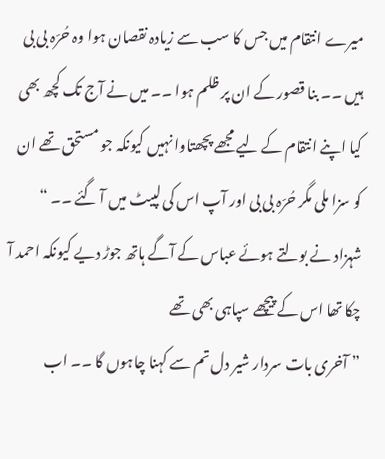میرے انتقام میں جس کا سب سے زیادہ نقصان ہوا وہ حُرّہ بی بی ہیں ۔۔ بنا قصور کے ان پر ظلم ہوا ۔۔ میں نے آج تک کچھ بھی کیا اپنے انتقام کے لیے مجھے پچھتاوا نہیں کیونکہ جو مستحق تھے ان کو سزا ملی مگر حُرّہ بی بی اور آپ اس کی لپیٹ میں آ گئے ۔۔ “
شہزاد نے بولتے ہوئے عباس کے آگے ہاتھ جوڑ دیے کیونکہ احمد آ چکا تھا اس کے پیچھے سپاہی بھی تھے
” آخری بات سردار شیر دل تم سے کہنا چاہوں گا ۔۔ اب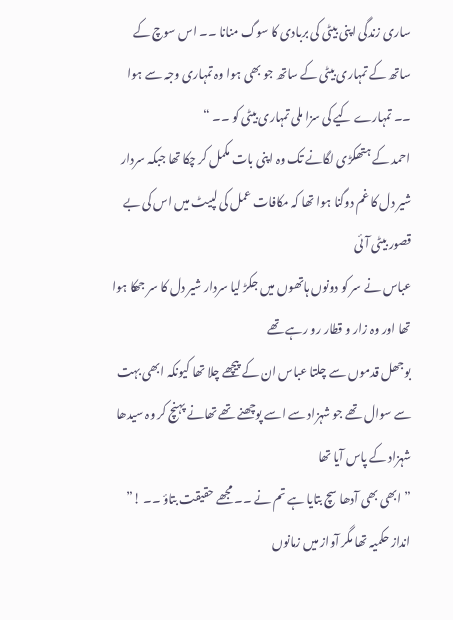ساری زندگی اپنی بیٹی کی بربادی کا سوگ منانا ۔۔ اس سوچ کے ساتھ کے تمہاری بیٹی کے ساتھ جو بھی ہوا وہ تمہاری وجہ سے ہوا ۔۔ تمہارے کیے کی سزا ملی تمہاری بیٹی کو ۔۔ “
احمد کے ہتھکڑی لگانے تک وہ اپنی بات مکمل کر چکا تھا جبکہ سردار شیر دل کا غم دوگنا ہوا تھا کہ مکافات عمل کی لپیٹ میں اس کی بے قصور بیٹی آئی
عباس نے سر کو دونوں ہاتھوں میں جکڑ لیا سردار شیر دل کا سر جھکا ہوا تھا اور وہ زار و قطار رو رہے تھے
بوجھل قدموں سے چلتا عباس ان کے پیچھے چلا تھا کیونکہ ابھی بہت سے سوال تھے جو شہزاد سے اسے پوچھنے تھے تھانے پہنچ کر وہ سیدھا شہزاد کے پاس آیا تھا
” ابھی بھی آدھا سچ بتایا ہے تم نے ۔۔ مجھے حقیقت بتاؤ ۔۔ !”
انداز حکمیہ تھا مگر آواز میں زمانوں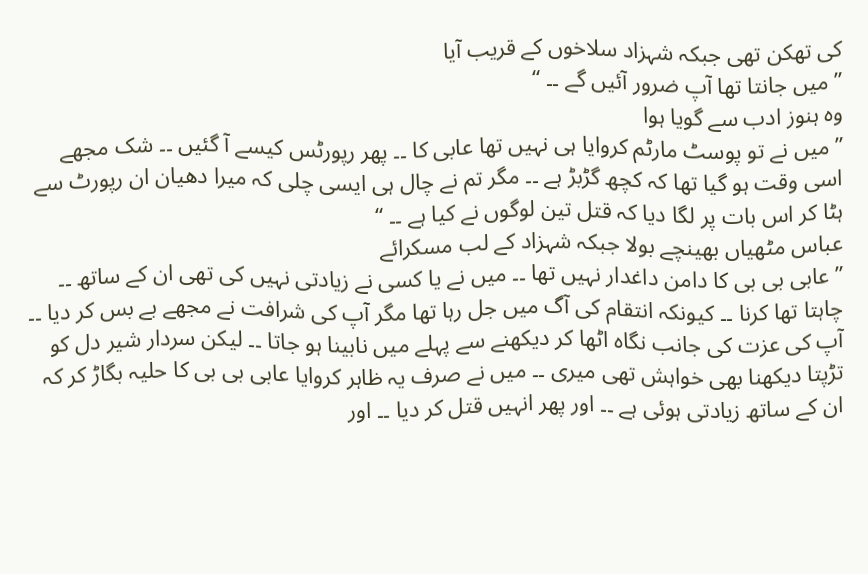کی تھکن تھی جبکہ شہزاد سلاخوں کے قریب آیا
” میں جانتا تھا آپ ضرور آئیں گے ۔۔ “
وہ ہنوز ادب سے گویا ہوا
” میں نے تو پوسٹ مارٹم کروایا ہی نہیں تھا عابی کا ۔۔ پھر رپورٹس کیسے آ گئیں ۔۔ شک مجھے اسی وقت ہو گیا تھا کہ کچھ گڑبڑ ہے ۔۔ مگر تم نے چال ہی ایسی چلی کہ میرا دھیان ان رپورٹ سے ہٹا کر اس بات پر لگا دیا کہ قتل تین لوگوں نے کیا ہے ۔۔ “
عباس مٹھیاں بھینچے بولا جبکہ شہزاد کے لب مسکرائے
” عابی بی بی کا دامن داغدار نہیں تھا ۔۔ میں نے یا کسی نے زیادتی نہیں کی تھی ان کے ساتھ ۔۔ چاہتا تھا کرنا ۔۔ کیونکہ انتقام کی آگ میں جل رہا تھا مگر آپ کی شرافت نے مجھے بے بس کر دیا ۔۔ آپ کی عزت کی جانب نگاہ اٹھا کر دیکھنے سے پہلے میں نابینا ہو جاتا ۔۔ لیکن سردار شیر دل کو تڑپتا دیکھنا بھی خواہش تھی میری ۔۔ میں نے صرف یہ ظاہر کروایا عابی بی بی کا حلیہ بگاڑ کر کہ ان کے ساتھ زیادتی ہوئی ہے ۔۔ اور پھر انہیں قتل کر دیا ۔۔ اور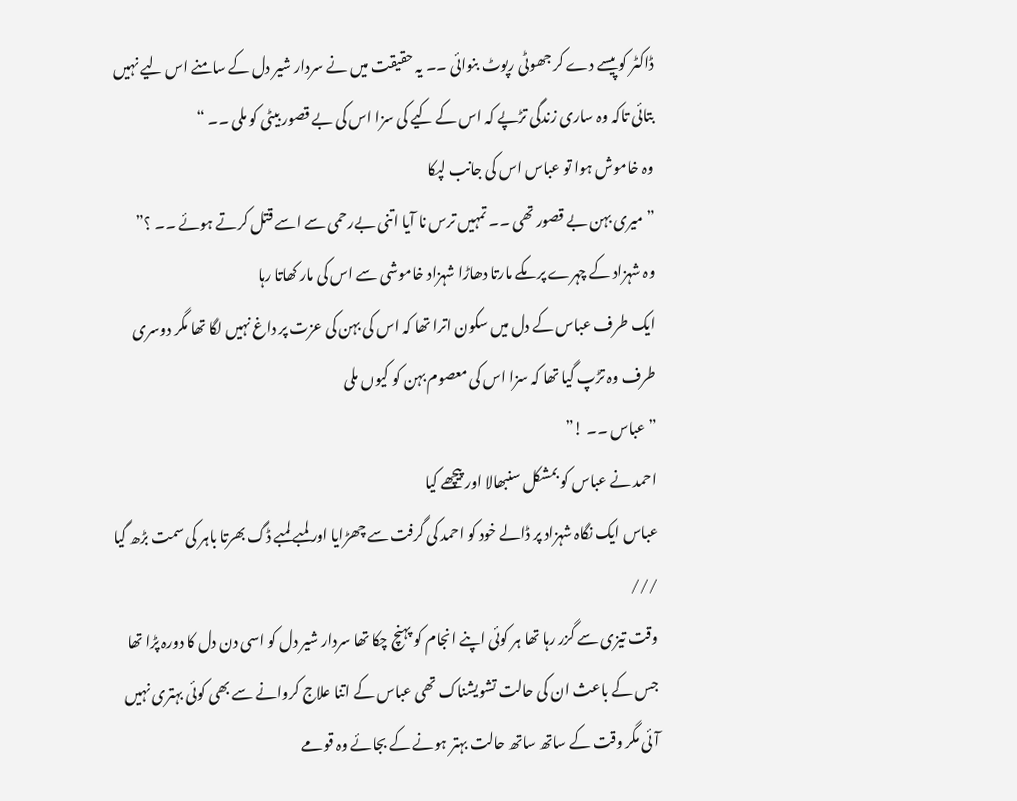ڈاکٹر کو پیسے دے کر جھوٹی رپوٹ بنوائی ۔۔ یہ حقیقت میں نے سردار شیر دل کے سامنے اس لیے نہیں بتائی تاکہ وہ ساری زندگی تڑپے کہ اس کے کیے کی سزا اس کی بے قصور بیٹی کو ملی ۔۔ “
وہ خاموش ہوا تو عباس اس کی جانب لپکا
” میری بہن بے قصور تھی ۔۔ تمہیں ترس نا آیا اتنی بےرحمی سے اسے قتل کرتے ہوئے ۔۔ ؟”
وہ شہزاد کے چہرے پر مکے مارتا دھاڑا شہزاد خاموشی سے اس کی مار کھاتا رہا
ایک طرف عباس کے دل میں سکون اترا تھا کہ اس کی بہن کی عزت پر داغ نہیں لگا تھا مگر دوسری طرف وہ تڑپ گیا تھا کہ سزا اس کی معصوم بہن کو کیوں ملی
” عباس ۔۔ !”
احمد نے عباس کو بمشکل سنبھالا اور پیچھے کیا
عباس ایک نگاہ شہزاد پر ڈالے خود کو احمد کی گرفت سے چھڑایا اور لمبے لمبے ڈگ بھرتا باہر کی سمت بڑھ گیا
///
وقت تیزی سے گزر رہا تھا ہر کوئی اپنے انجام کو پہنچ چکا تھا سردار شیر دل کو اسی دن دل کا دورہ پڑا تھا جس کے باعث ان کی حالت تشویشناک تھی عباس کے اتنا علاج کروانے سے بھی کوئی بہتری نہیں آئی مگر وقت کے ساتھ ساتھ حالت بہتر ہونے کے بجائے وہ قومے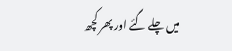میں چلے گئے اور پھر کچھ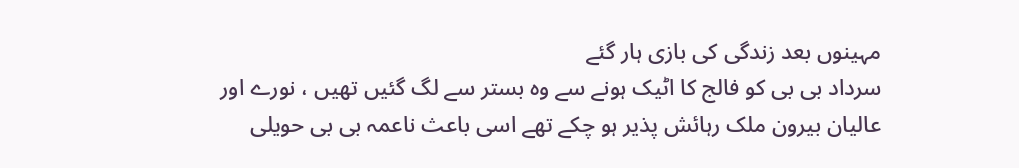مہینوں بعد زندگی کی بازی ہار گئے
سرداد بی بی کو فالج کا اٹیک ہونے سے وہ بستر سے لگ گئیں تھیں ، نورے اور عالیان بیرون ملک رہائش پذیر ہو چکے تھے اسی باعث ناعمہ بی بی حویلی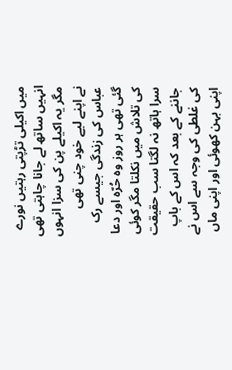میں اکیلی تڑپتی رہتیں نورے انہیں ساتھ لے جانا چاہتی تھی مگر یہ اکیلے پن کی سزا انہوں نے اپنے لیے خود چنی تھی
عباس کی زندگی جیسے رک گئی تھی ہر روز وہ حُرّہ اور دعا کی تلاش میں نکلتا مگر کوئی سرا ہاتھ نہ لگتا سب حقیقت جاننے کے بعد کہ اس کے باپ کی غلطی کی وجہ سے اس نے اپنی بہن کھوئی اور اپنی ماں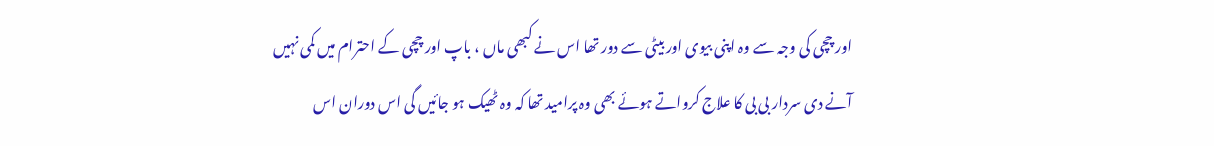اور چچی کی وجہ سے وہ اپنی بیوی اور بیٹی سے دور تھا اس نے کبھی ماں ، باپ اور چچی کے احترام میں کمی نہیں آنے دی سردار بی بی کا علاج کرواتے ہوئے بھی وہ پرامید تھا کہ وہ ٹھیک ہو جائیں گی اس دوران اس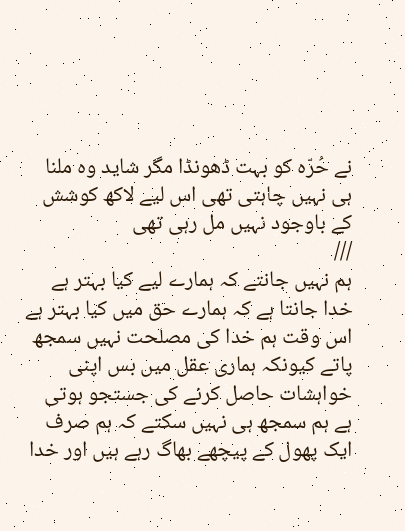نے حُرّہ کو بہت ڈھونڈا مگر شاید وہ ملنا ہی نہیں چاہتی تھی اس لیے لاکھ کوشش کے باوجود نہیں مل رہی تھی
///
ہم نہیں جانتے کہ ہمارے لیے کیا بہتر ہے خدا جانتا ہے کہ ہمارے حق میں کیا بہتر ہے اس وقت ہم خدا کی مصلحت نہیں سمجھ پاتے کیونکہ ہماری عقل میں بس اپنی خواہشات حاصل کرنے کی جستجو ہوتی ہے ہم سمجھ ہی نہیں سکتے کہ ہم صرف ایک پھول کے پیچھے بھاگ رہے ہیں اور خدا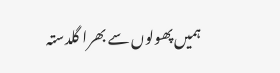ہمیں پھولوں سے بھرا گلدستہ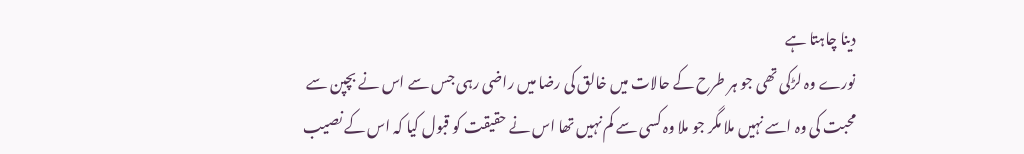دینا چاہتا ہے
نورے وہ لڑکی تھی جو ہر طرح کے حالات میں خالق کی رضا میں راضی رہی جس سے اس نے بچپن سے محبت کی وہ اسے نہیں ملا مگر جو ملا وہ کسی سے کم نہیں تھا اس نے حقیقت کو قبول کیا کہ اس کے نصیب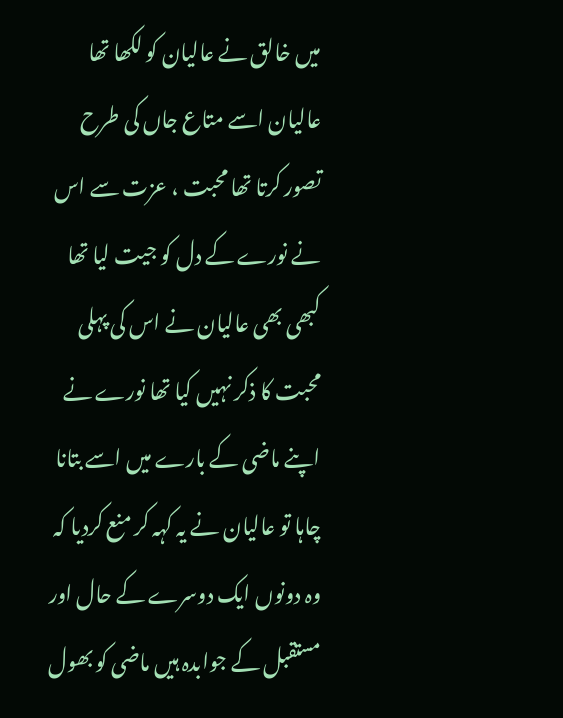میں خالق نے عالیان کو لکھا تھا
عالیان اسے متاع جاں کی طرح تصور کرتا تھا محبت ، عزت سے اس نے نورے کے دل کو جیت لیا تھا کبھی بھی عالیان نے اس کی پہلی محبت کا ذکر نہیں کیا تھا نورے نے اپنے ماضی کے بارے میں اسے بتانا چاہا تو عالیان نے یہ کہہ کر منع کردیا کہ وہ دونوں ایک دوسرے کے حال اور مستقبل کے جوابدہ ہیں ماضی کو بھول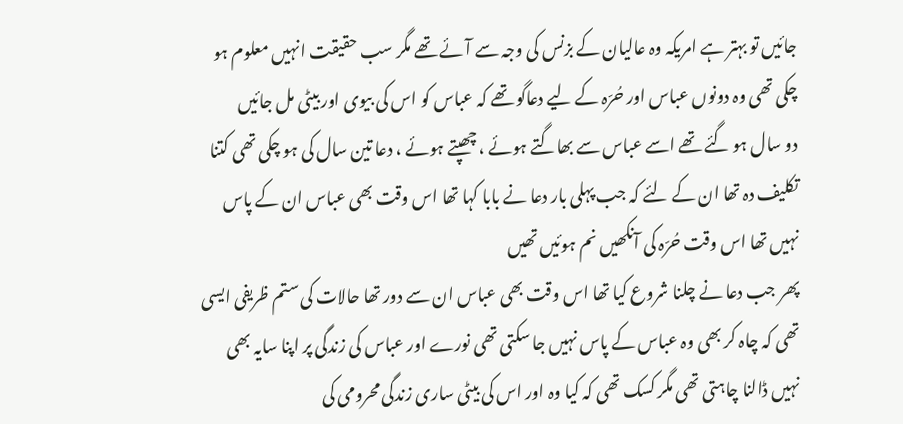جائیں تو بہتر ہے امریکہ وہ عالیان کے بزنس کی وجہ سے آئے تھے مگر سب حقیقت انہیں معلوم ہو چکی تھی وہ دونوں عباس اور حُرّہ کے لیے دعاگو تھے کہ عباس کو اس کی بیوی اور بیٹی مل جائیں
دو سال ہو گئے تھے اسے عباس سے بھاگتے ہوئے ، چھپتے ہوئے ، دعا تین سال کی ہو چکی تھی کتنا تکلیف دہ تھا ان کے لئے کہ جب پہلی بار دعا نے بابا کہا تھا اس وقت بھی عباس ان کے پاس نہیں تھا اس وقت حُرّہ کی آنکھیں نم ہوئیں تھیں
پھر جب دعا نے چلنا شروع کیا تھا اس وقت بھی عباس ان سے دور تھا حالات کی ستم ظریفی ایسی تھی کہ چاہ کر بھی وہ عباس کے پاس نہیں جا سکتی تھی نورے اور عباس کی زندگی پر اپنا سایہ بھی نہیں ڈالنا چاہتی تھی مگر کسک تھی کہ کیا وہ اور اس کی بیٹی ساری زندگی محرومی کی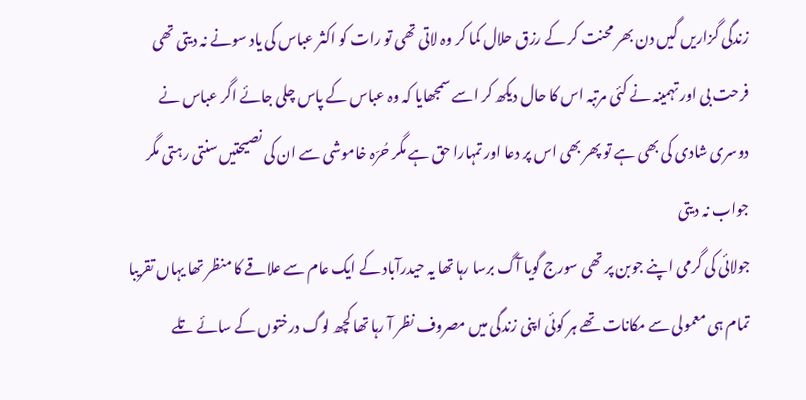زندگی گزاریں گیں دن بھر محنت کر کے رزق حلال کما کر وہ لاتی تھی تو رات کو اکثر عباس کی یاد سونے نہ دیتی تھی فرحت بی اور تہمینہ نے کئی مرتبہ اس کا حال دیکھ کر اسے سمجھایا کہ وہ عباس کے پاس چلی جائے اگر عباس نے دوسری شادی کی بھی ہے تو پھر بھی اس پر دعا اور تمہارا حق ہے مگر حُرّہ خاموشی سے ان کی نصیحتیں سنتی رہتی مگر جواب نہ دیتی
جولائی کی گرمی اپنے جوبن پر تھی سورج گویا آگ برسا رہا تھا یہ حیدرآباد کے ایک عام سے علاقے کا منظر تھا یہاں تقریبا تمام ہی معمولی سے مکانات تھے ہر کوئی اپنی زندگی میں مصروف نظر آ رہا تھا کچھ لوگ درختوں کے سائے تلے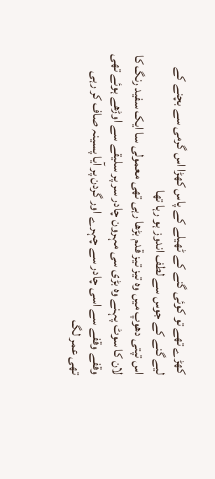کھڑے تھے تو کوئی گنے کے ٹھیلے کے پاس کھڑا اس گرمی سے بچنے کے لیے گنے کے جوس سے لطف اندوز ہو رہا تھا
اس تپتی دھوپ میں وہ تیز تیز قدم بڑھا رہی تھی معمولی سا ایک سفید رنگ کا لان کا سوٹ پہنے وہ بڑی سی مہرون چادر سر پر سلیقے سے اوڑھے ہوئے تھی وقفے وقفے سے اسی چادر سے چہرے اور گردن پر آیا پسینہ صاف کر رہی تھی عمر لگ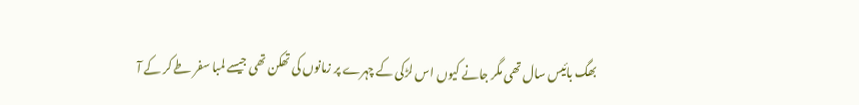بھگ بائیس سال تھی مگر جانے کیوں اس لڑکی کے چہرے پر زمانوں کی تھکن تھی جیسے لمبا سفر طے کر کے آ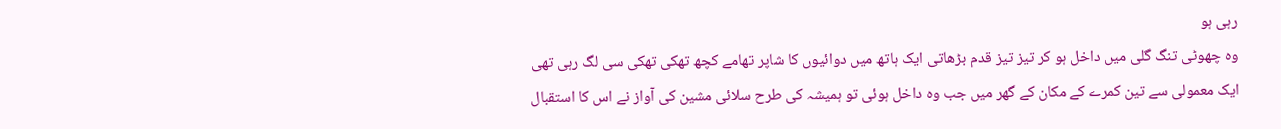رہی ہو
وہ چھوٹی تنگ گلی میں داخل ہو کر تیز تیز قدم بڑھاتی ایک ہاتھ میں دوائیوں کا شاپر تھامے کچھ تھکی تھکی سی لگ رہی تھی
ایک معمولی سے تین کمرے کے مکان کے گھر میں جب وہ داخل ہوئی تو ہمیشہ کی طرح سلائی مشین کی آواز نے اس کا استقبال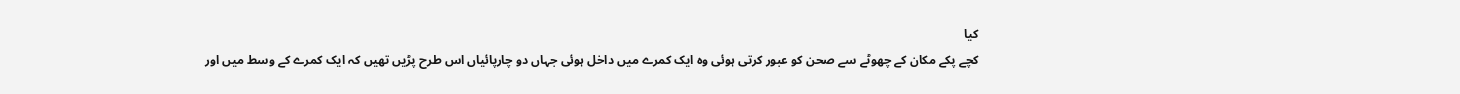کیا
کچے پکے مکان کے چھوٹے سے صحن کو عبور کرتی ہوئی وہ ایک کمرے میں داخل ہوئی جہاں دو چارپائیاں اس طرح پڑیں تھیں کہ ایک کمرے کے وسط میں اور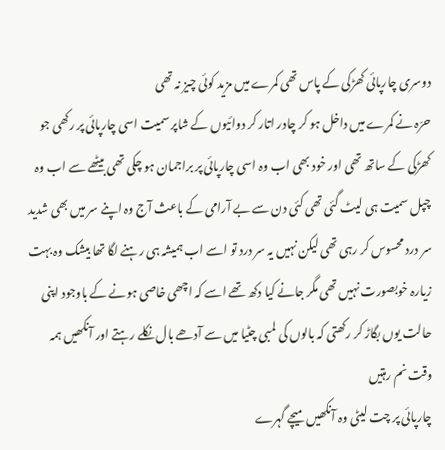دوسری چارپائی کھڑکی کے پاس تھی کمرے میں مزید کوئی چیز نہ تھی
حرّہ نے کمرے میں داخل ہو کر چادر اتار کر دوائیوں کے شاپر سمیت اسی چارپائی پر رکھی جو کھڑکی کے ساتھ تھی اور خود بھی اب وہ اسی چارپائی پر براجمان ہو چکی تھی بیٹھے سے اب وہ چپل سمیت ہی لیٹ گئی تھی کئی دن سے بے آرامی کے باعث آج وہ اپنے سر میں بھی شدید سر درد محسوس کر رہی تھی لیکن نہیں یہ سر درد تو اسے اب ہمیشہ ہی رہنے لگا تھا بیشک وہ بہت زیارہ خوبصورت نہیں تھی مگر جانے کیا دکھ تھے اسے کہ اچھی خاصی ہونے کے باوجود اپنی حالت یوں بگاڑ کر رکھتی کہ بالوں کی لمبی چٹیا میں سے آدھے بال نکلے رہتے اور آنکھیں ہمہ وقت نم رہتیں
چارپائی پر چت لیٹی وہ آنکھیں میچے گہرے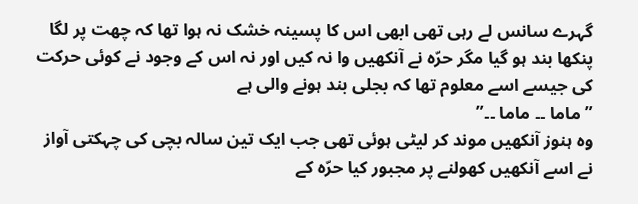گہرے سانس لے رہی تھی ابھی اس کا پسینہ خشک نہ ہوا تھا کہ چھت پر لگا پنکھا بند ہو گیا مگر حرّہ نے آنکھیں وا نہ کیں اور نہ اس کے وجود نے کوئی حرکت کی جیسے اسے معلوم تھا کہ بجلی بند ہونے والی ہے
” ماما ۔۔ ماما ۔۔”
وہ ہنوز آنکھیں موند کر لیٹی ہوئی تھی جب ایک تین سالہ بچی کی چہکتی آواز نے اسے آنکھیں کھولنے پر مجبور کیا حرّہ کے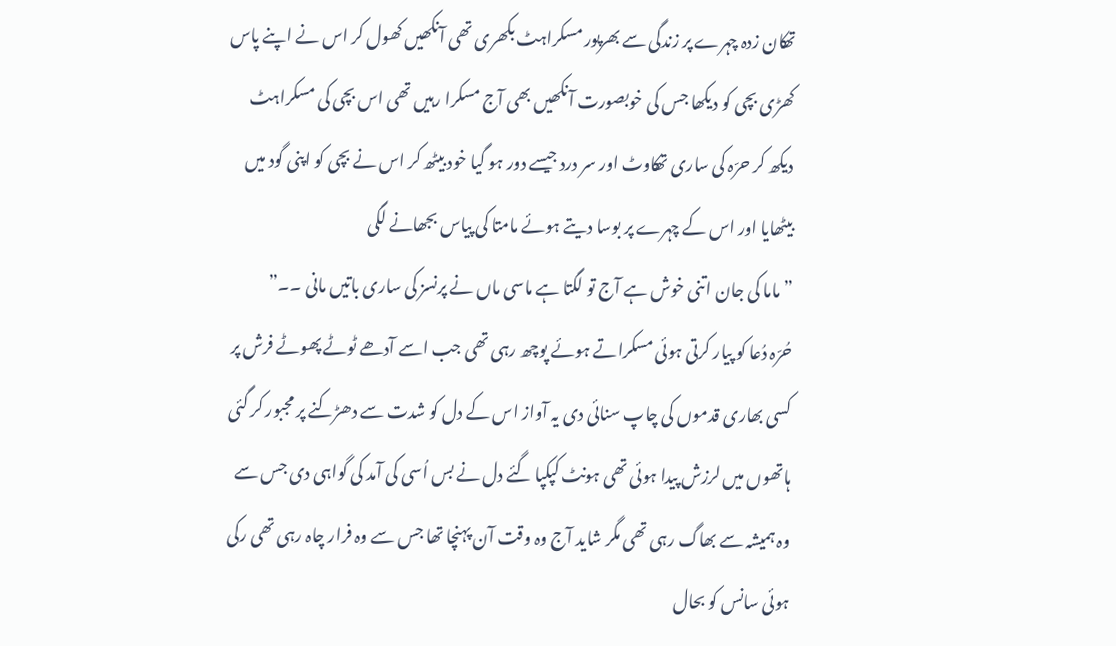تھکان زدہ چہرے پر زندگی سے بھرپور مسکراہٹ بکھری تھی آنکھیں کھول کر اس نے اپنے پاس کھڑی بچی کو دیکھا جس کی خوبصورت آنکھیں بھی آج مسکرا رہیں تھی اس بچی کی مسکراہٹ دیکھ کر حرّہ کی ساری تھکاوٹ اور سر درد جیسے دور ہو گیا خود بیٹھ کر اس نے بچی کو اپنی گود میں بیٹھایا اور اس کے چہرے پر بوسا دیتے ہوئے مامتا کی پیاس بجھانے لگی
” ماما کی جان اتنی خوش ہے آج تو لگتا ہے ماسی ماں نے پرنسز کی ساری باتیں مانی ۔۔”
حُرّہ دُعا کو پیار کرتی ہوئی مسکراتے ہوئے پوچھ رہی تھی جب اسے آدھے ٹوٹے پھوٹے فرش پر کسی بھاری قدموں کی چاپ سنائی دی یہ آواز اس کے دل کو شدت سے دھڑکنے پر مجبور کر گئی ہاتھوں میں لرزش پیدا ہوئی تھی ہونٹ کپکپا گئے دل نے بس اُسی کی آمد کی گواہی دی جس سے وہ ہمیشہ سے بھاگ رہی تھی مگر شاید آج وہ وقت آن پہنچا تھا جس سے وہ فرار چاہ رہی تھی رکی ہوئی سانس کو بحال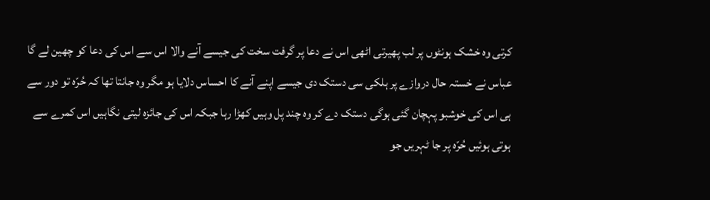کرتی وہ خشک ہونٹوں پر لب پھیرتی اٹھی اس نے دعا پر گرفت سخت کی جیسے آنے والا اس سے اس کی دعا کو چھین لے گا
عباس نے خستہ حال دروازے پر ہلکی سی دستک دی جیسے اپنے آنے کا احساس دلایا ہو مگر وہ جانتا تھا کہ حُرّہ تو دور سے ہی اس کی خوشبو پہچان گئی ہوگی دستک دے کر وہ چند پل وہیں کھڑا رہا جبکہ اس کی جائزہ لیتی نگاہیں اس کمرے سے ہوتی ہوئیں حُرّہ پر جا ٹہریں جو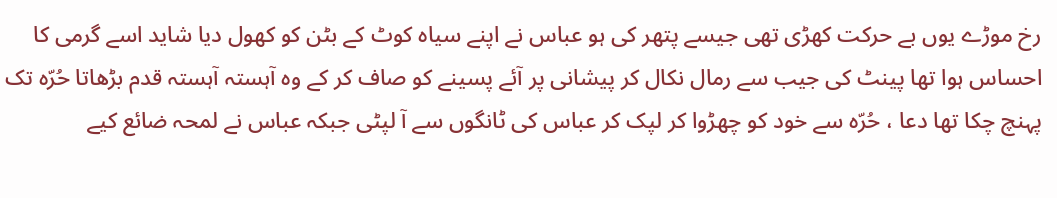رخ موڑے یوں بے حرکت کھڑی تھی جیسے پتھر کی ہو عباس نے اپنے سیاہ کوٹ کے بٹن کو کھول دیا شاید اسے گرمی کا احساس ہوا تھا پینٹ کی جیب سے رمال نکال کر پیشانی پر آئے پسینے کو صاف کر کے وہ آہستہ آہستہ قدم بڑھاتا حُرّہ تک پہنچ چکا تھا دعا ، حُرّہ سے خود کو چھڑوا کر لپک کر عباس کی ٹانگوں سے آ لپٹی جبکہ عباس نے لمحہ ضائع کیے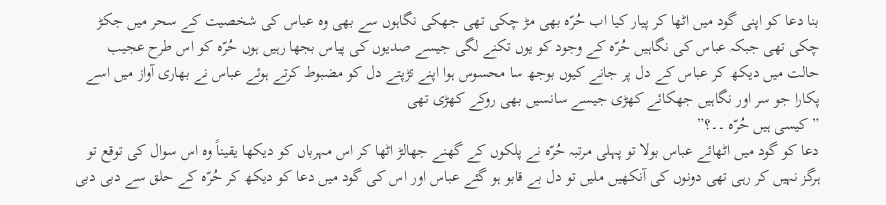بنا دعا کو اپنی گود میں اٹھا کر پیار کیا اب حُرّہ بھی مڑ چکی تھی جھکی نگاہوں سے بھی وہ عباس کی شخصیت کے سحر میں جکڑ چکی تھی جبکہ عباس کی نگاہیں حُرّہ کے وجود کو یوں تکنے لگی جیسے صدیوں کی پیاس بجھا رہیں ہوں حُرّہ کو اس طرح عجیب حالت میں دیکھ کر عباس کے دل پر جانے کیوں بوجھ سا محسوس ہوا اپنے تڑپتے دل کو مضبوط کرتے ہوئے عباس نے بھاری آواز میں اسے پکارا جو سر اور نگاہیں جھکائے کھڑی جیسے سانسیں بھی روکے کھڑی تھی
” کیسی ہیں حُرّہ ۔۔؟”
دعا کو گود میں اٹھائے عباس بولا تو پہلی مرتبہ حُرّہ نے پلکوں کے گھنے جھالڑ اٹھا کر اس مہرباں کو دیکھا یقیناً وہ اس سوال کی توقع تو ہرگز نہیں کر رہی تھی دونوں کی آنکھیں ملیں تو دل بے قابو ہو گئے عباس اور اس کی گود میں دعا کو دیکھ کر حُرّہ کے حلق سے دبی دبی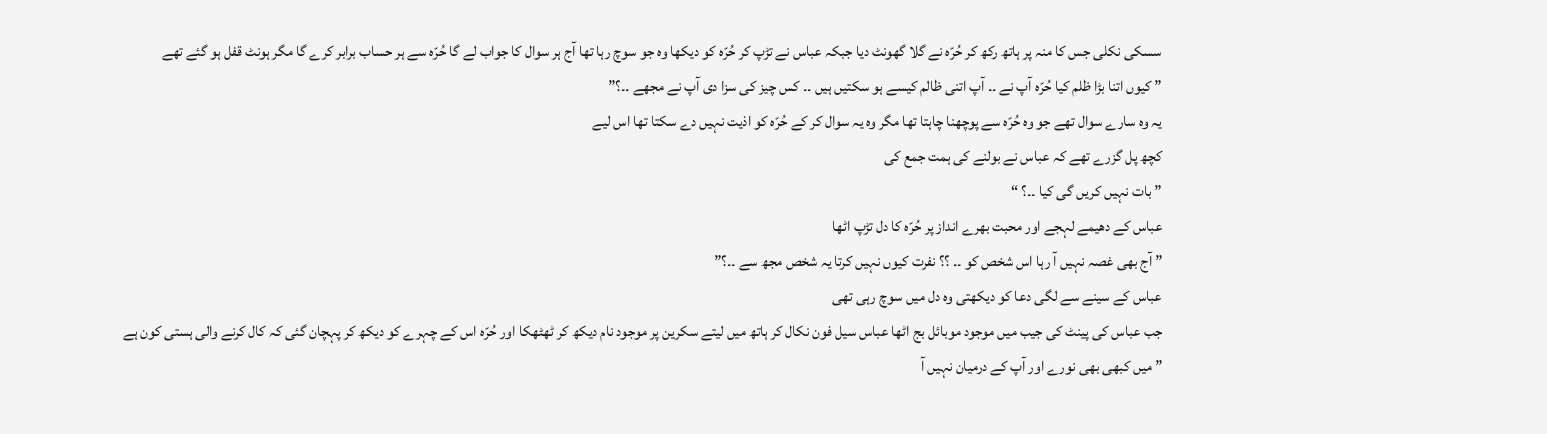سسکی نکلی جس کا منہ پر ہاتھ رکھ کر حُرّہ نے گلا گھونٹ دیا جبکہ عباس نے تڑپ کر حُرّہ کو دیکھا وہ جو سوچ رہا تھا آج ہر سوال کا جواب لے گا حُرّہ سے ہر حساب برابر کرے گا مگر ہونٹ قفل ہو گئے تھے
” کیوں اتنا بڑا ظلم کیا حُرّہ آپ نے ۔۔ آپ اتنی ظالم کیسے ہو سکتیں ہیں ۔۔ کس چیز کی سزا دی آپ نے مجھے ۔۔؟”
یہ وہ سارے سوال تھے جو وہ حُرّہ سے پوچھنا چاہتا تھا مگر وہ یہ سوال کر کے حُرّہ کو اذیت نہیں دے سکتا تھا اس لیے
کچھ پل گزرے تھے کہ عباس نے بولنے کی ہمت جمع کی
” بات نہیں کریں گی کیا ۔۔؟ “
عباس کے دھیمے لہجے اور محبت بھرے انداز پر حُرّہ کا دل تڑپ اٹھا
” آج بھی غصہ نہیں آ رہا اس شخص کو ۔۔ ؟؟ نفرت کیوں نہیں کرتا یہ شخص مجھ سے ۔۔؟”
عباس کے سینے سے لگی دعا کو دیکھتی وہ دل میں سوچ رہی تھی
جب عباس کی پینٹ کی جیب میں موجود موبائل بج اٹھا عباس سیل فون نکال کر ہاتھ میں لیتے سکرین پر موجود نام دیکھ کر ٹھٹھکا اور حُرّہ اس کے چہرے کو دیکھ کر پہچان گئی کہ کال کرنے والی ہستی کون ہے
” میں کبھی بھی نورے اور آپ کے درمیان نہیں آ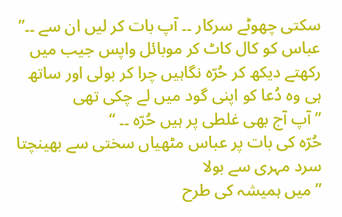سکتی چھوٹے سرکار ۔۔ آپ بات کر لیں ان سے ۔۔”
عباس کو کال کاٹ کر موبائل واپس جیب میں رکھتے دیکھ کر حُرّہ نگاہیں چرا کر بولی اور ساتھ ہی وہ دُعا کو اپنی گود میں لے چکی تھی
” آپ آج بھی غلطی پر ہیں حُرّہ ۔۔ “
حُرّہ کی بات پر عباس مٹھیاں سختی سے بھینچتا سرد مہری سے بولا
” میں ہمیشہ کی طرح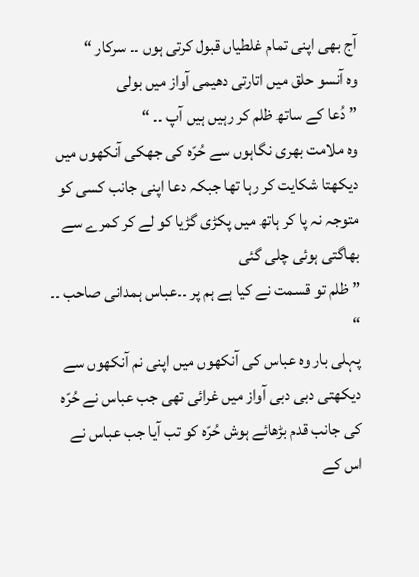آج بھی اپنی تمام غلطیاں قبول کرتی ہوں ۔۔ سرکار “
وہ آنسو حلق میں اتارتی دھیمی آواز میں بولی
” دُعا کے ساتھ ظلم کر رہیں ہیں آپ ۔۔ “
وہ ملامت بھری نگاہوں سے حُرّہ کی جھکی آنکھوں میں دیکھتا شکایت کر رہا تھا جبکہ دعا اپنی جانب کسی کو متوجہ نہ پا کر ہاتھ میں پکڑی گڑیا کو لے کر کمرے سے بھاگتی ہوئی چلی گئی
” ظلم تو قسمت نے کیا ہے ہم پر ۔۔عباس ہمدانی صاحب ۔۔ “
پہلی بار وہ عباس کی آنکھوں میں اپنی نم آنکھوں سے دیکھتی دبی دبی آواز میں غرائی تھی جب عباس نے حُرّہ کی جانب قدم بڑھائے ہوش حُرّہ کو تب آیا جب عباس نے اس کے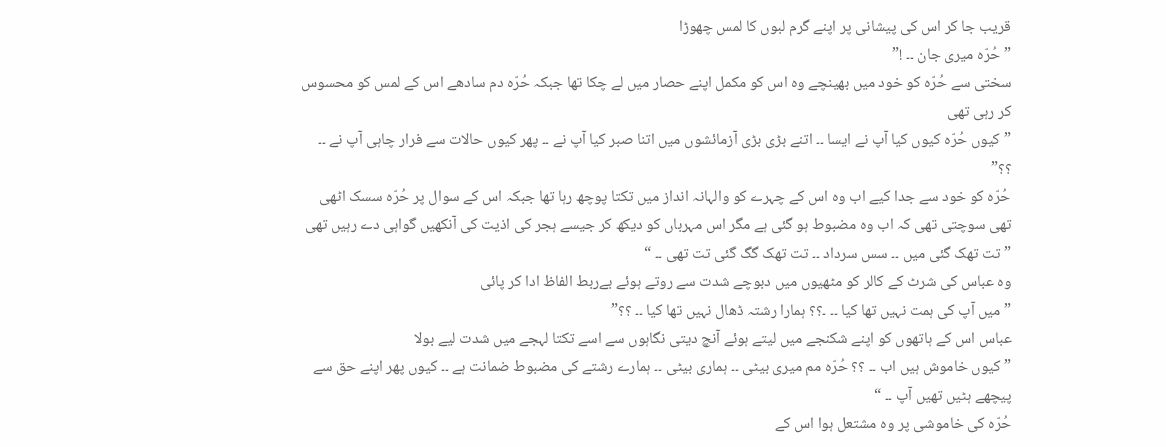قریب جا کر اس کی پیشانی پر اپنے گرم لبوں کا لمس چھوڑا
” حُرّہ میری جان ۔۔ !”
سختی سے حُرّہ کو خود میں بھینچے وہ اس کو مکمل اپنے حصار میں لے چکا تھا جبکہ حُرّہ دم سادھے اس کے لمس کو محسوس کر رہی تھی
” کیوں حُرّہ کیوں کیا آپ نے ایسا ۔۔ اتنے بڑی بڑی آزمائشوں میں اتنا صبر کیا آپ نے ۔۔ پھر کیوں حالات سے فرار چاہی آپ نے ۔۔ ؟؟”
حُرّہ کو خود سے جدا کیے اب وہ اس کے چہرے کو والہانہ انداز میں تکتا پوچھ رہا تھا جبکہ اس کے سوال پر حُرّہ سسک اٹھی تھی سوچتی تھی کہ اب وہ مضبوط ہو گئی ہے مگر اس مہرباں کو دیکھ کر جیسے ہجر کی اذیت کی آنکھیں گواہی دے رہیں تھی
” تت تھک گئی میں ۔۔ سس سرداد ۔۔ تت تھک گگ گئی تت تھی ۔۔ “
وہ عباس کی شرٹ کے کالر کو مٹھیوں میں دبوچے شدت سے روتے ہوئے بےربط الفاظ ادا کر پائی
” میں آپ کی ہمت نہیں تھا کیا ۔۔ ۔؟؟ ہمارا رشتہ ڈھال نہیں تھا کیا ۔۔ ؟؟”
عباس اس کے ہاتھوں کو اپنے شکنجے میں لیتے ہوئے آنچ دیتی نگاہوں سے اسے تکتا لہجے میں شدت لیے بولا
” کیوں خاموش ہیں اب ۔۔ ؟؟ حُرّہ مم میری بیٹی ۔۔ ہماری بیٹی ۔۔ ہمارے رشتے کی مضبوط ضمانت ہے ۔۔ کیوں پھر اپنے حق سے پیچھے ہٹیں تھیں آپ ۔۔ “
حُرّہ کی خاموشی پر وہ مشتعل ہوا اس کے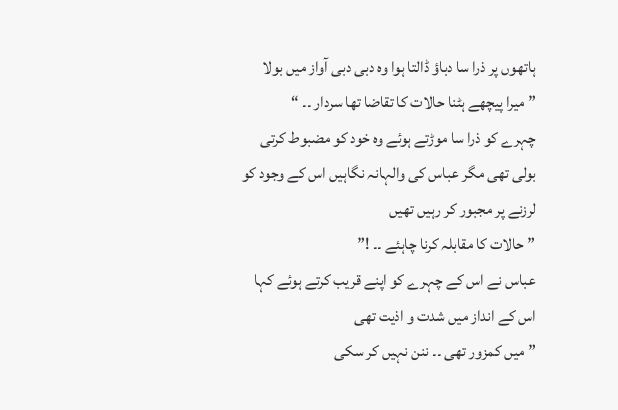ہاتھوں پر ذرا سا دباؤ ڈالتا ہوا وہ دبی دبی آواز میں بولا
” میرا پیچھے ہٹنا حالات کا تقاضا تھا سردار ۔۔ “
چہرے کو ذرا سا موڑتے ہوئے وہ خود کو مضبوط کرتی بولی تھی مگر عباس کی والہانہ نگاہیں اس کے وجود کو لرزنے پر مجبور کر رہیں تھیں
” حالات کا مقابلہ کرنا چاہئے ۔۔ !”
عباس نے اس کے چہرے کو اپنے قریب کرتے ہوئے کہا اس کے انداز میں شدت و اذیت تھی
” میں کمزور تھی ۔۔ ننن نہیں کر سکی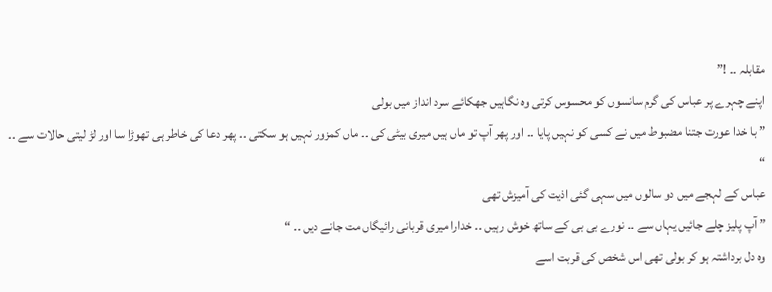مقابلہ ۔۔ !”
اپنے چہرے پر عباس کی گرم سانسوں کو محسوس کرتی وہ نگاہیں جھکائے سرد انداز میں بولی
” با خدا عورت جتنا مضبوط میں نے کسی کو نہیں پایا ۔۔ اور پھر آپ تو ماں ہیں میری بیٹی کی ۔۔ ماں کمزور نہیں ہو سکتی ۔۔ پھر دعا کی خاطر ہی تھوڑا سا اور لڑ لیتی حالات سے ۔۔ “
عباس کے لہجے میں دو سالوں میں سہی گئی اذیت کی آمیزش تھی
” آپ پلیز چلے جائیں یہاں سے ۔۔ نورے بی بی کے ساتھ خوش رہیں ۔۔ خدارا میری قربانی رائیگاں مت جانے دیں ۔۔ “
وہ دل برداشتہ ہو کر بولی تھی اس شخص کی قربت اسے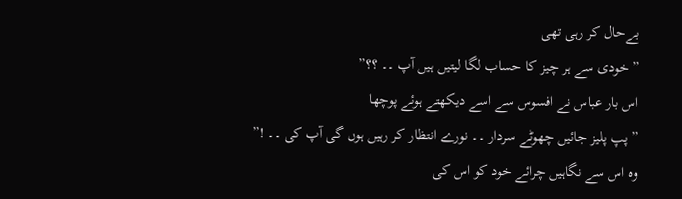بےحال کر رہی تھی
” خودی سے ہر چیز کا حساب لگا لیتیں ہیں آپ ۔۔ ؟؟”
اس بار عباس نے افسوس سے اسے دیکھتے ہوئے پوچھا
” پپ پلیز جائیں چھوٹے سردار ۔۔ نورے انتظار کر رہیں ہوں گی آپ کی ۔۔ !”
وہ اس سے نگاہیں چرائے خود کو اس کی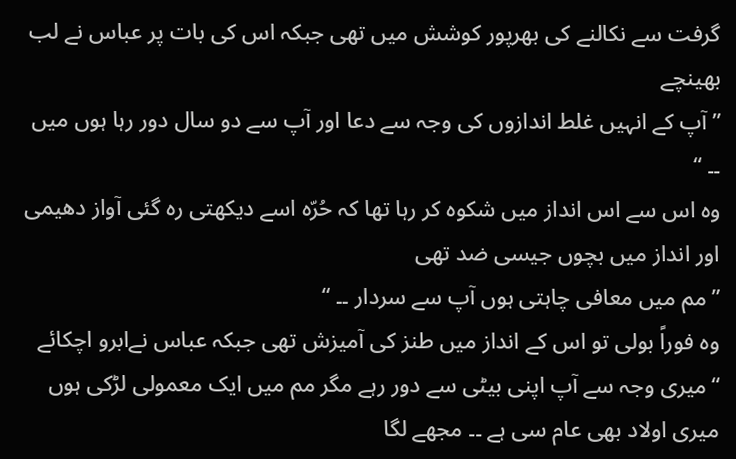گرفت سے نکالنے کی بھرپور کوشش میں تھی جبکہ اس کی بات پر عباس نے لب بھینچے
” آپ کے انہیں غلط اندازوں کی وجہ سے دعا اور آپ سے دو سال دور رہا ہوں میں ۔۔ “
وہ اس سے اس انداز میں شکوہ کر رہا تھا کہ حُرّہ اسے دیکھتی رہ گئی آواز دھیمی اور انداز میں بچوں جیسی ضد تھی
” مم میں معافی چاہتی ہوں آپ سے سردار ۔۔ “
وہ فوراً بولی تو اس کے انداز میں طنز کی آمیزش تھی جبکہ عباس نےابرو اچکائے
“میری وجہ سے آپ اپنی بیٹی سے دور رہے مگر مم میں ایک معمولی لڑکی ہوں میری اولاد بھی عام سی ہے ۔۔ مجھے لگا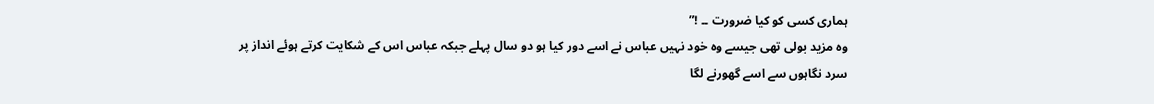ہماری کسی کو کیا ضرورت ۔۔ !”
وہ مزید بولی تھی جیسے وہ خود نہیں عباس نے اسے دور کیا ہو دو سال پہلے جبکہ عباس اس کے شکایت کرتے ہوئے انداز پر سرد نگاہوں سے اسے گھورنے لگا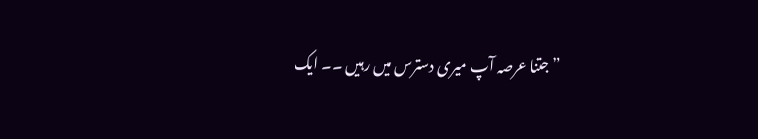” جتنا عرصہ آپ میری دسترس میں رہیں ۔۔ ایک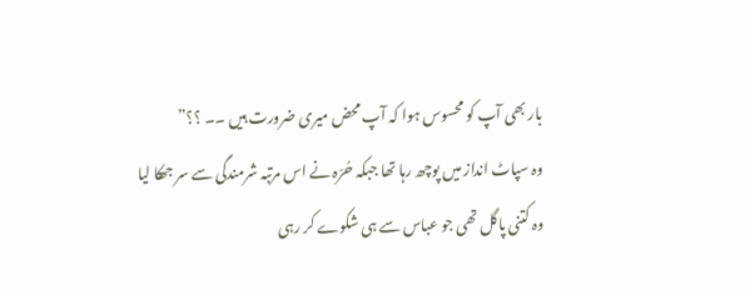بار بھی آپ کو محسوس ہوا کہ آپ محض میری ضرورت ہیں ۔۔ ؟؟”
وہ سپاٹ انداز میں پوچھ رہا تھا جبکہ حُرّہ نے اس مرتبہ شرمندگی سے سر جھکا لیا وہ کتنی پاگل تھی جو عباس سے ہی شکوے کر رہی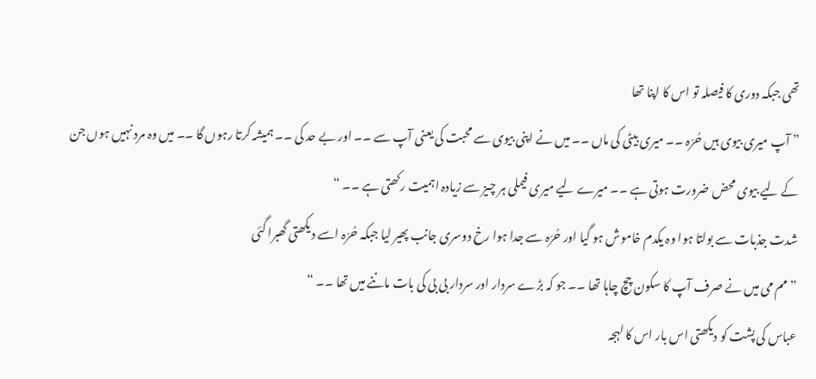تھی جبکہ دوری کا فیصلہ تو اس کا اپنا تھا
” آپ میری بیوی ہیں حُرّہ ۔۔ میری بیٹی کی ماں ۔۔ میں نے اپنی بیوی سے محبت کی یعنی آپ سے ۔۔ اور بے حد کی ۔۔ ہمیشہ کرتا رہوں گا ۔۔ میں وہ مرد نہیں ہوں جن کے لیے بیوی محض ضرورت ہوتی ہے ۔۔ میرے لیے میری فیملی ہر چیز سے زیادہ اہمیت رکھتی ہے ۔۔ “
شدت جذبات سے بولتا ہوا وہ یکدم خاموش ہو گیا اور حُرّہ سے جدا ہوا رخ دوسری جانب پھیر لیا جبکہ حُرّہ اسے دیکھتی گھبرا گئی
” مم می میں نے صرف آپ کا سکون چچ چاہا تھا ۔۔ جو کہ بڑے سردار اور سردار بی بی کی بات ماننے میں تھا ۔۔ “
عباس کی پشت کو دیکھتی اس بار اس کا لہجہ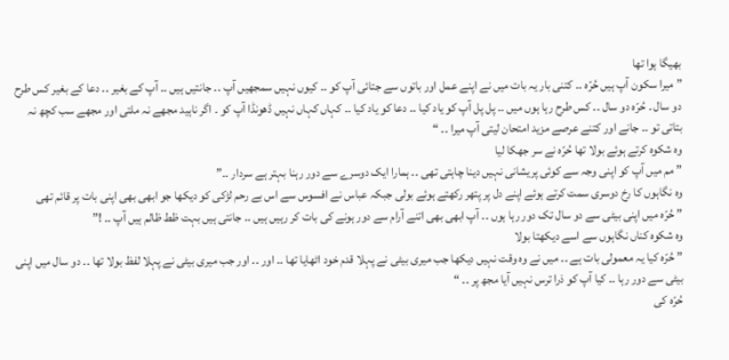بھیگا ہوا تھا
” میرا سکون آپ ہیں حُرّہ ۔۔ کتنی بار یہ بات میں نے اپنے عمل اور باتوں سے جتائی آپ کو ۔۔ کیوں نہیں سمجھیں آپ ۔۔ جانتیں ہیں ۔۔ آپ کے بغیر ۔۔ دعا کے بغیر کس طرح دو سال ۔ حُرّہ دو سال ۔۔ کس طرح رہا ہوں میں ۔۔ پل پل آپ کو یاد کیا ۔۔ دعا کو یاد کیا ۔۔ کہاں کہاں نہیں ڈھونڈا آپ کو ۔ اگر ناہید مجھے نہ ملتی اور مجھے سب کچھ نہ بتاتی تو ۔۔ جانے اور کتنے عرصے مزید امتحان لیتی آپ میرا ۔۔ “
وہ شکوہ کرتے ہوئے بولا تھا حُرّہ نے سر جھکا لیا
” مم میں آپ کو اپنی وجہ سے کوئی پریشانی نہیں دینا چاہتی تھی ۔۔ ہمارا ایک دوسرے سے دور رہنا بہتر ہے سردار ۔۔”
وہ نگاہوں کا رخ دوسری سمت کرتے ہوئے اپنے دل پر پتھر رکھتے ہوئے بولی جبکہ عباس نے افسوس سے اس بے رحم لڑکی کو دیکھا جو ابھی بھی اپنی بات پر قائم تھی
” حُرّہ میں اپنی بیٹی سے دو سال تک دور رہا ہوں ۔۔ آپ ابھی بھی اتنے آرام سے دور ہونے کی بات کر رہیں ہیں ۔۔ جانتی ہیں بہت ظط ظالم ہیں آپ ۔۔ !”
وہ شکوہ کناں نگاہوں سے اسے دیکھتا بولا
” حُرّہ کیا یہ معمولی بات ہے ۔۔ میں نے وہ وقت نہیں دیکھا جب میری بیٹی نے پہلا قدم خود اٹھایا تھا ۔۔ اور ۔۔ اور جب میری بیٹی نے پہلا لفظ بولا تھا ۔۔ دو سال میں اپنی بیٹی سے دور رہا ۔۔ کیا آپ کو ذرا ترس نہیں آیا مجھ پر ۔۔ “
حُرّہ کی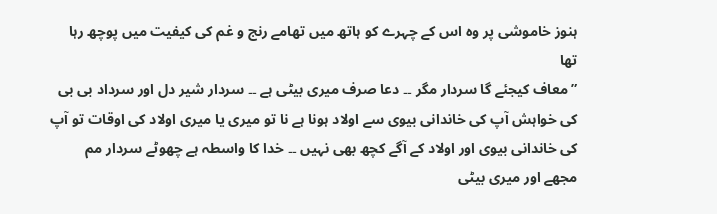ہنوز خاموشی پر وہ اس کے چہرے کو ہاتھ میں تھامے رنج و غم کی کیفیت میں پوچھ رہا تھا
” معاف کیجئے گا سردار مگر ۔۔ دعا صرف میری بیٹی ہے ۔۔ سردار شیر دل اور سرداد بی بی کی خواہش آپ کی خاندانی بیوی سے اولاد ہونا ہے نا تو میری یا میری اولاد کی اوقات تو آپ کی خاندانی بیوی اور اولاد کے آگے کچھ بھی نہیں ۔۔ خدا کا واسطہ ہے چھوٹے سردار مم مجھے اور میری بیٹی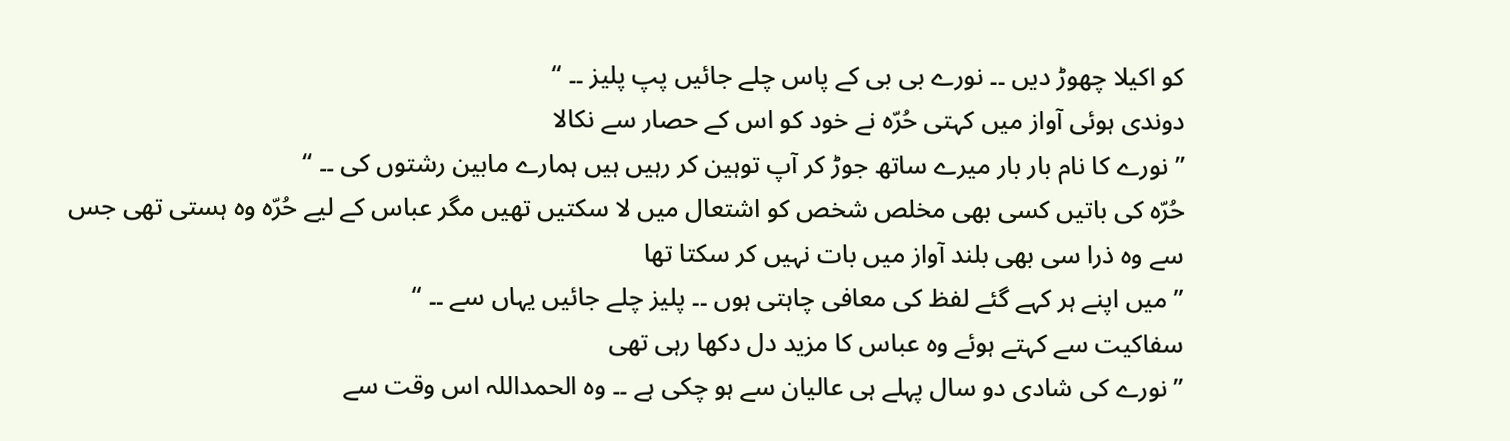کو اکیلا چھوڑ دیں ۔۔ نورے بی بی کے پاس چلے جائیں پپ پلیز ۔۔ “
دوندی ہوئی آواز میں کہتی حُرّہ نے خود کو اس کے حصار سے نکالا
” نورے کا نام بار بار میرے ساتھ جوڑ کر آپ توہین کر رہیں ہیں ہمارے مابین رشتوں کی ۔۔ “
حُرّہ کی باتیں کسی بھی مخلص شخص کو اشتعال میں لا سکتیں تھیں مگر عباس کے لیے حُرّہ وہ ہستی تھی جس سے وہ ذرا سی بھی بلند آواز میں بات نہیں کر سکتا تھا
” میں اپنے ہر کہے گئے لفظ کی معافی چاہتی ہوں ۔۔ پلیز چلے جائیں یہاں سے ۔۔ “
سفاکیت سے کہتے ہوئے وہ عباس کا مزید دل دکھا رہی تھی
” نورے کی شادی دو سال پہلے ہی عالیان سے ہو چکی ہے ۔۔ وہ الحمداللہ اس وقت سے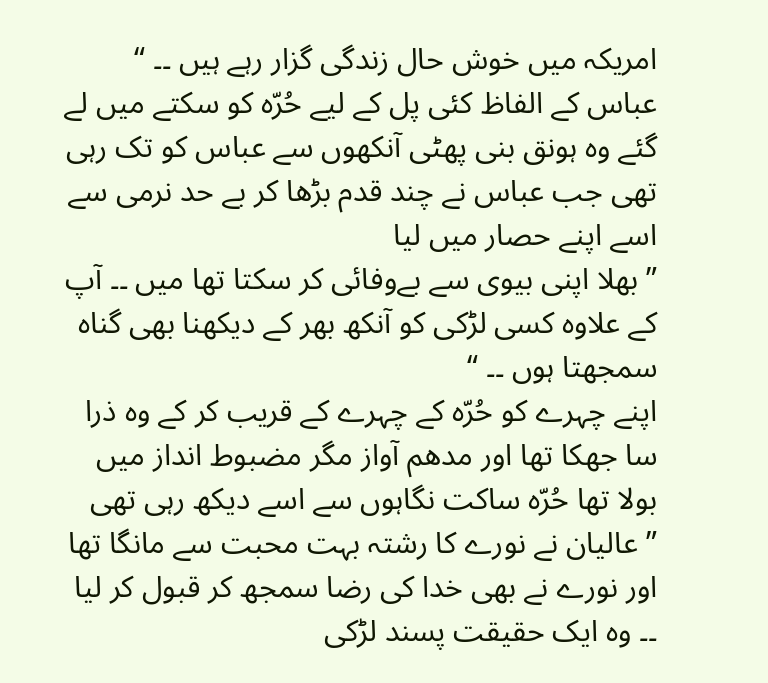امریکہ میں خوش حال زندگی گزار رہے ہیں ۔۔ “
عباس کے الفاظ کئی پل کے لیے حُرّہ کو سکتے میں لے گئے وہ ہونق بنی پھٹی آنکھوں سے عباس کو تک رہی تھی جب عباس نے چند قدم بڑھا کر بے حد نرمی سے اسے اپنے حصار میں لیا
” بھلا اپنی بیوی سے بےوفائی کر سکتا تھا میں ۔۔ آپ کے علاوہ کسی لڑکی کو آنکھ بھر کے دیکھنا بھی گناہ سمجھتا ہوں ۔۔ “
اپنے چہرے کو حُرّہ کے چہرے کے قریب کر کے وہ ذرا سا جھکا تھا اور مدھم آواز مگر مضبوط انداز میں بولا تھا حُرّہ ساکت نگاہوں سے اسے دیکھ رہی تھی
” عالیان نے نورے کا رشتہ بہت محبت سے مانگا تھا اور نورے نے بھی خدا کی رضا سمجھ کر قبول کر لیا ۔۔ وہ ایک حقیقت پسند لڑکی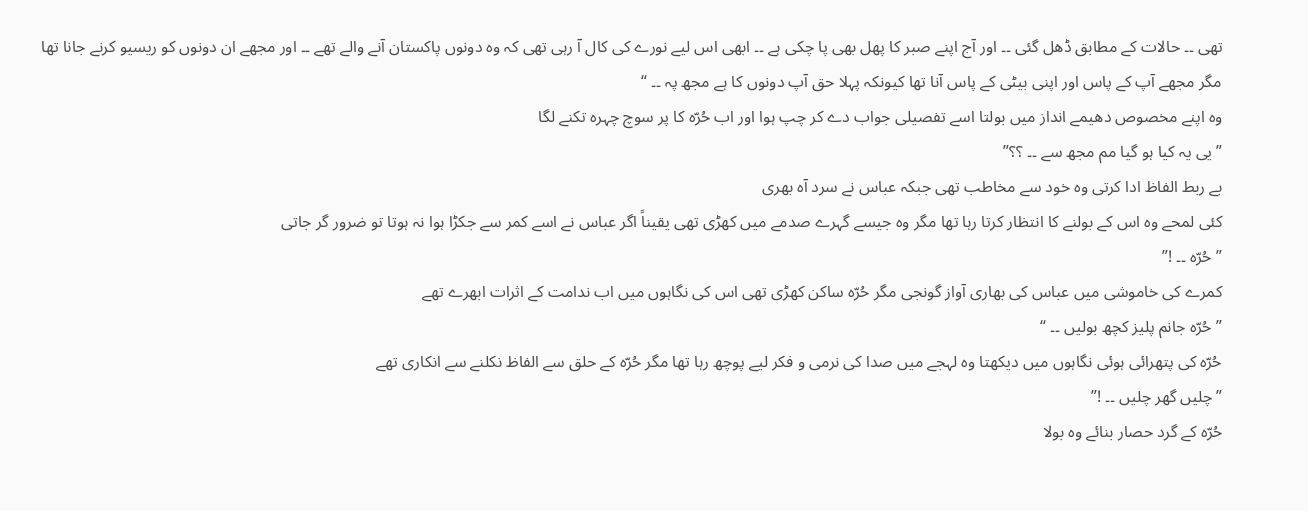تھی ۔۔ حالات کے مطابق ڈھل گئی ۔۔ اور آج اپنے صبر کا پھل بھی پا چکی ہے ۔۔ ابھی اس لیے نورے کی کال آ رہی تھی کہ وہ دونوں پاکستان آنے والے تھے ۔۔ اور مجھے ان دونوں کو ریسیو کرنے جانا تھا مگر مجھے آپ کے پاس اور اپنی بیٹی کے پاس آنا تھا کیونکہ پہلا حق آپ دونوں کا ہے مجھ پہ ۔۔ “
وہ اپنے مخصوص دھیمے انداز میں بولتا اسے تفصیلی جواب دے کر چپ ہوا اور اب حُرّہ کا پر سوچ چہرہ تکنے لگا
” یی یہ کیا ہو گیا مم مجھ سے ۔۔ ؟؟”
بے ربط الفاظ ادا کرتی وہ خود سے مخاطب تھی جبکہ عباس نے سرد آہ بھری
کئی لمحے وہ اس کے بولنے کا انتظار کرتا رہا تھا مگر وہ جیسے گہرے صدمے میں کھڑی تھی یقیناً اگر عباس نے اسے کمر سے جکڑا ہوا نہ ہوتا تو ضرور گر جاتی
” حُرّہ ۔۔ !”
کمرے کی خاموشی میں عباس کی بھاری آواز گونجی مگر حُرّہ ساکن کھڑی تھی اس کی نگاہوں میں اب ندامت کے اثرات ابھرے تھے
” حُرّہ جانم پلیز کچھ بولیں ۔۔ “
حُرّہ کی پتھرائی ہوئی نگاہوں میں دیکھتا وہ لہجے میں صدا کی نرمی و فکر لیے پوچھ رہا تھا مگر حُرّہ کے حلق سے الفاظ نکلنے سے انکاری تھے
” چلیں گھر چلیں ۔۔ !”
حُرّہ کے گرد حصار بنائے وہ بولا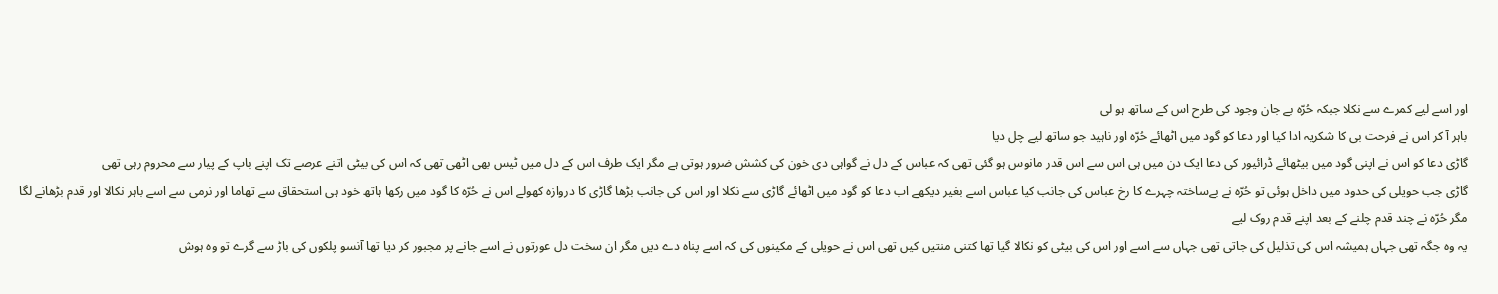اور اسے لیے کمرے سے نکلا جبکہ حُرّہ بے جان وجود کی طرح اس کے ساتھ ہو لی
باہر آ کر اس نے فرحت بی کا شکریہ ادا کیا اور دعا کو گود میں اٹھائے حُرّہ اور ناہید جو ساتھ لیے چل دیا
گاڑی دعا کو اس نے اپنی گود میں بیٹھائے ڈرائیور کی دعا ایک دن میں ہی اس سے اس قدر مانوس ہو گئی تھی کہ عباس کے دل نے گواہی دی خون کی کشش ضرور ہوتی ہے مگر ایک طرف اس کے دل میں ٹیس بھی اٹھی تھی کہ اس کی بیٹی اتنے عرصے تک اپنے باپ کے پیار سے محروم رہی تھی
گاڑی جب حویلی کی حدود میں داخل ہوئی تو حُرّہ نے بےساختہ چہرے کا رخ عباس کی جانب کیا عباس اسے بغیر دیکھے اب دعا کو گود میں اٹھائے گاڑی سے نکلا اور اس کی جانب بڑھا گاڑی کا دروازہ کھولے اس نے حُرّہ کا گود میں رکھا ہاتھ خود ہی استحقاق سے تھاما اور نرمی سے اسے باہر نکالا اور قدم بڑھانے لگا مگر حُرّہ نے چند قدم چلنے کے بعد اپنے قدم روک لیے
یہ وہ جگہ تھی جہاں ہمیشہ اس کی تذلیل کی جاتی تھی جہاں سے اسے اور اس کی بیٹی کو نکالا گیا تھا کتنی منتیں کیں تھی اس نے حویلی کے مکینوں کی کہ اسے پناہ دے دیں مگر ان سخت دل عورتوں نے اسے جانے پر مجبور کر دیا تھا آنسو پلکوں کی باڑ سے گرے تو وہ ہوش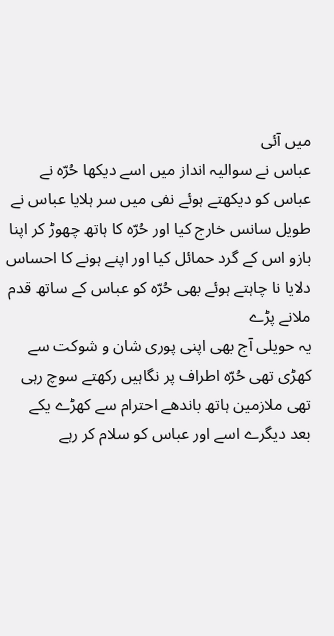میں آئی
عباس نے سوالیہ انداز میں اسے دیکھا حُرّہ نے عباس کو دیکھتے ہوئے نفی میں سر ہلایا عباس نے طویل سانس خارج کیا اور حُرّہ کا ہاتھ چھوڑ کر اپنا بازو اس کے گرد حمائل کیا اور اپنے ہونے کا احساس دلایا نا چاہتے ہوئے بھی حُرّہ کو عباس کے ساتھ قدم ملانے پڑے
یہ حویلی آج بھی اپنی پوری شان و شوکت سے کھڑی تھی حُرّہ اطراف پر نگاہیں رکھتے سوچ رہی تھی ملازمین ہاتھ باندھے احترام سے کھڑے یکے بعد دیگرے اسے اور عباس کو سلام کر رہے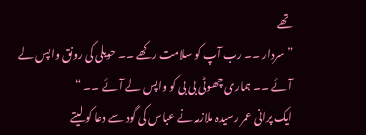تھے
” سردار ۔۔ رب آپ کو سلامت رکھے ۔۔ حویلی کی رونق واپس لے آئے ۔۔ ہماری چھوٹی بی بی کو واپس لے آئے ۔۔ “
ایک پرانی عمر رسیدہ ملازمہ نے عباس کی گود سے دعا کو لیتے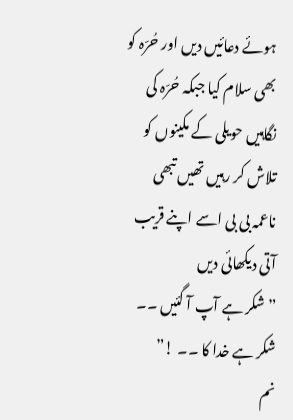ہوئے دعائیں دیں اور حُرّہ کو بھی سلام کیا جبکہ حُرّہ کی نگاہیں حویلی کے مکینوں کو تلاش کر رہیں تھیں تبھی ناعمہ بی بی اسے اپنے قریب آتی دیکھائی دیں
” شکر ہے آپ آ گئیں ۔۔ شکر ہے خدا کا ۔۔ !”
نم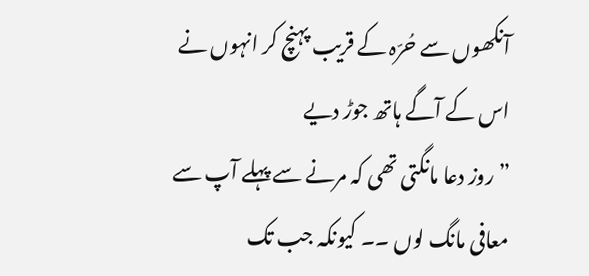آنکھوں سے حُرّہ کے قریب پہنچ کر انہوں نے اس کے آگے ہاتھ جوڑ دیے
” روز دعا مانگتی تھی کہ مرنے سے پہلے آپ سے معافی مانگ لوں ۔۔ کیونکہ جب تک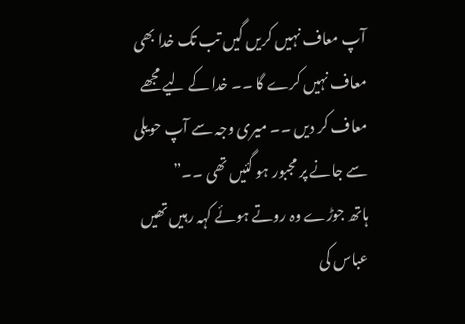آپ معاف نہیں کریں گیں تب تک خدا بھی معاف نہیں کرے گا ۔۔ خدا کے لیے مجھے معاف کر دیں ۔۔ میری وجہ سے آپ حویلی سے جانے پر مجبور ہو گئیں تھی ۔۔”
ہاتھ جوڑے وہ روتے ہوئے کہہ رہیں تھیں عباس کی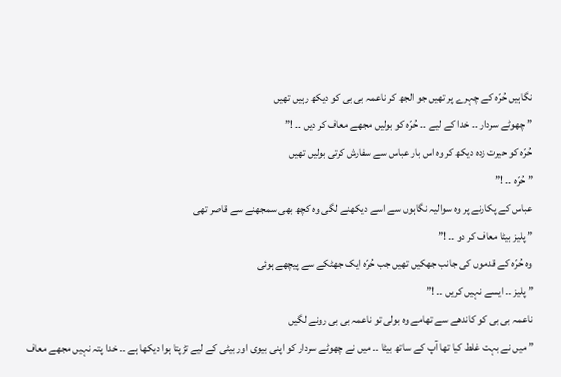نگاہیں حُرّہ کے چہرے پر تھیں جو الجھ کر ناعمہ بی بی کو دیکھ رہیں تھیں
” چھوٹے سردار ۔۔ خدا کے لیے ۔۔ حُرّہ کو بولیں مجھے معاف کر دیں ۔۔ !”
حُرّہ کو حیرت زدہ دیکھ کر وہ اس بار عباس سے سفارش کرتی بولیں تھیں
” حُرّہ ۔۔ !”
عباس کے پکارنے پر وہ سوالیہ نگاہوں سے اسے دیکھنے لگی وہ کچھ بھی سمجھنے سے قاصر تھی
” پلیز بیٹا معاف کر دو ۔۔ !”
وہ حُرّہ کے قدموں کی جانب جھکیں تھیں جب حُرّہ ایک جھٹکے سے پیچھے ہوئی
” پلیز ۔۔ ایسے نہیں کریں ۔۔ !”
ناعمہ بی بی کو کاندھے سے تھامے وہ بولی تو ناعمہ بی بی رونے لگیں
” میں نے بہت غلط کیا تھا آپ کے ساتھ بیٹا ۔۔ میں نے چھوٹے سردار کو اپنی بیوی اور بیٹی کے لیے تڑپتا ہوا دیکھا ہے ۔۔ خدا پتہ نہیں مجھے معاف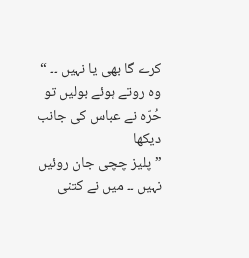کرے گا بھی یا نہیں ۔۔ “
وہ روتے ہوئے بولیں تو حُرّہ نے عباس کی جانب دیکھا
” پلیز چچی جان روئیں نہیں ۔۔ میں نے کتنی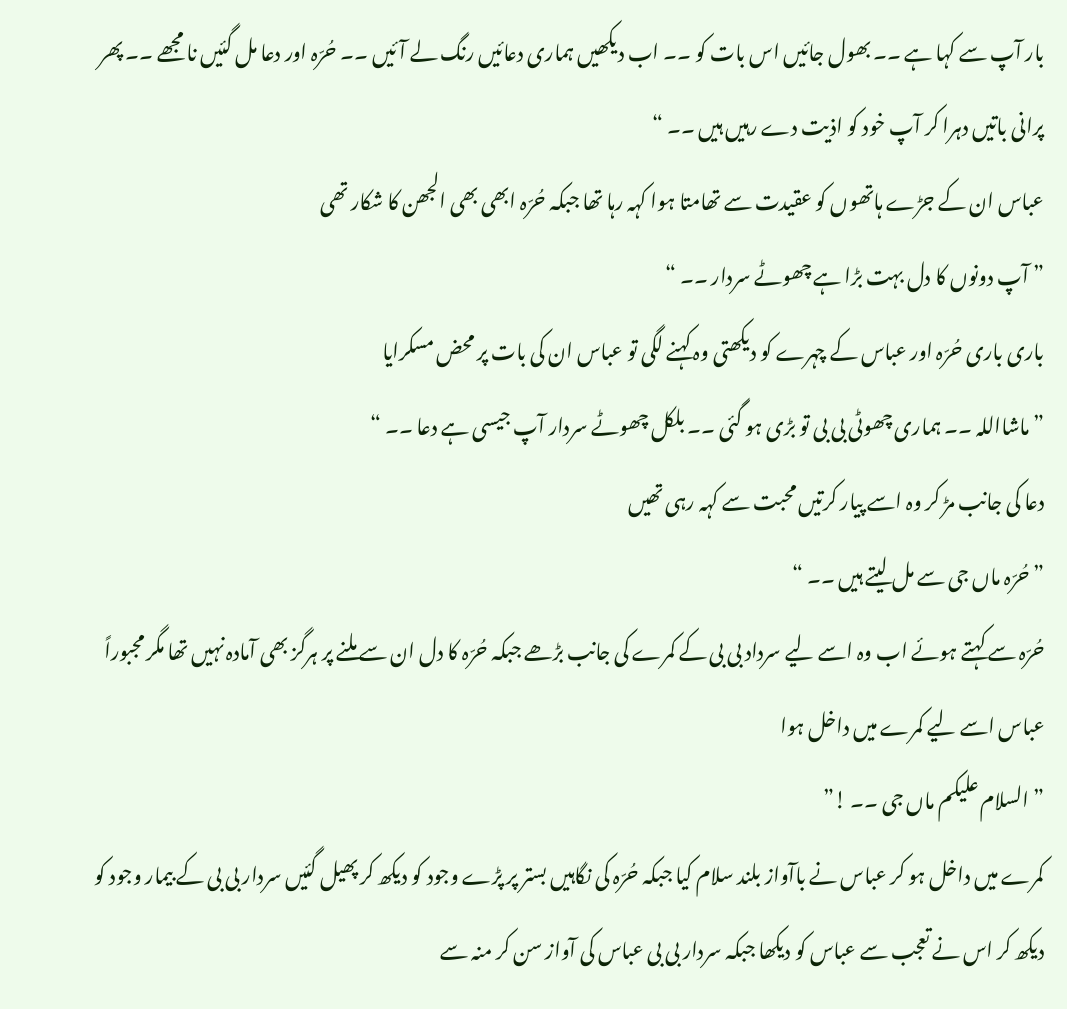بار آپ سے کہا ہے ۔۔ بھول جائیں اس بات کو ۔۔ اب دیکھیں ہماری دعائیں رنگ لے آئیں ۔۔ حُرّہ اور دعا مل گئیں نا مجھے ۔۔ پھر پرانی باتیں دہرا کر آپ خود کو اذیت دے رہیں ہیں ۔۔ “
عباس ان کے جڑے ہاتھوں کو عقیدت سے تھامتا ہوا کہہ رہا تھا جبکہ حُرّہ ابھی بھی الجھن کا شکار تھی
” آپ دونوں کا دل بہت بڑا ہے چھوٹے سردار ۔۔ “
باری باری حُرّہ اور عباس کے چہرے کو دیکھتی وہ کہنے لگی تو عباس ان کی بات پر محض مسکرایا
” ماشااللہ ۔۔ ہماری چھوٹی بی بی تو بڑی ہو گئی ۔۔ بلکل چھوٹے سردار آپ جیسی ہے دعا ۔۔ “
دعا کی جانب مڑ کر وہ اسے پیار کرتیں محبت سے کہہ رہی تھیں
” حُرّہ ماں جی سے مل لیتے ہیں ۔۔ “
حُرّہ سے کہتے ہوئے اب وہ اسے لیے سرداد بی بی کے کمرے کی جانب بڑھے جبکہ حُرّہ کا دل ان سے ملنے پر ہرگز بھی آمادہ نہیں تھا مگر مجبوراً عباس اسے لیے کمرے میں داخل ہوا
” السلام علیکم ماں جی ۔۔ !”
کمرے میں داخل ہو کر عباس نے باآواز بلند سلام کیا جبکہ حُرّہ کی نگاہیں بستر پر پڑے وجود کو دیکھ کر پھیل گئیں سردار بی بی کے بیمار وجود کو دیکھ کر اس نے تعجب سے عباس کو دیکھا جبکہ سردار بی بی عباس کی آواز سن کر منہ سے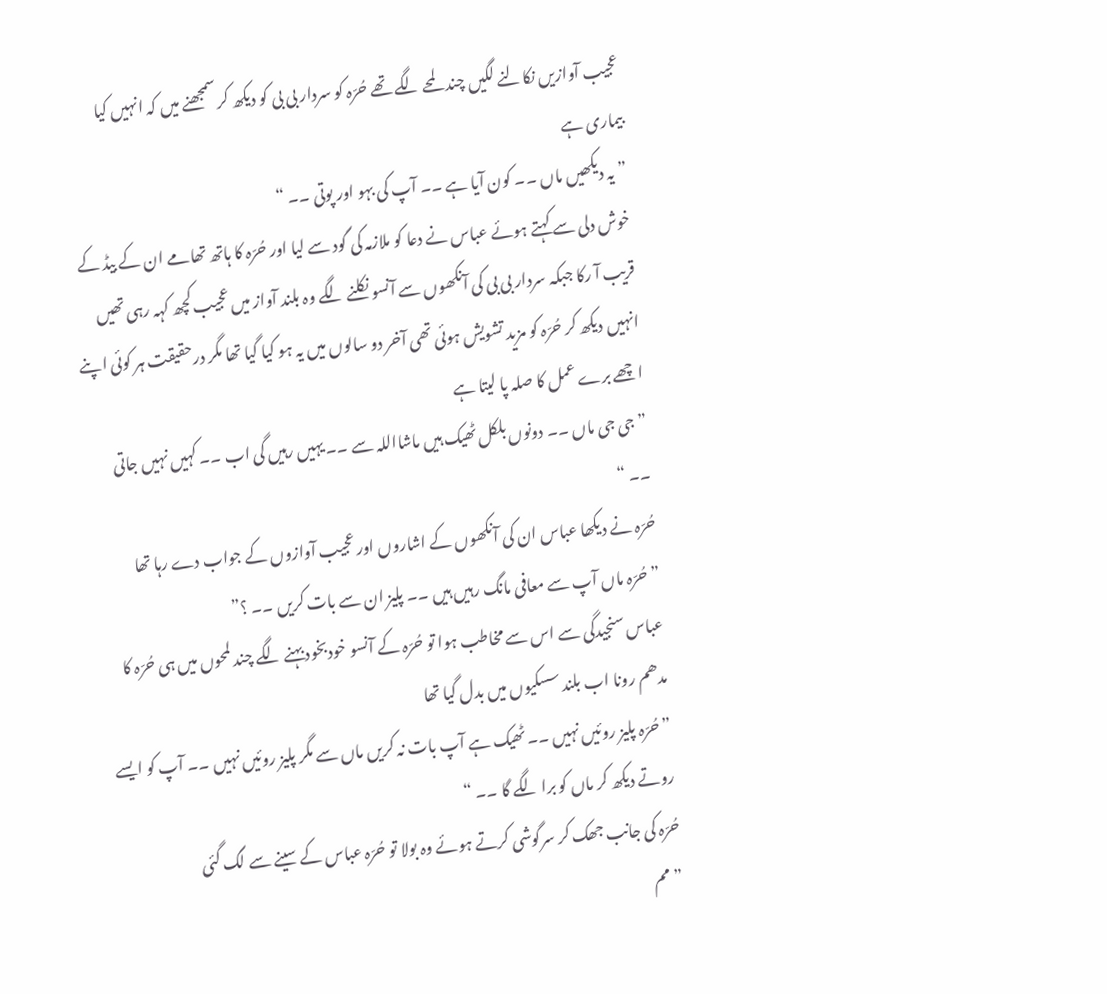عجیب آوازیں نکالنے لگیں چند لمحے لگے تھے حُرّہ کو سردار بی بی کو دیکھ کر سمجھنے میں کہ انہیں کیا بیماری ہے
” یہ دیکھیں ماں ۔۔ کون آیا ہے ۔۔ آپ کی بہو اور پوتی ۔۔ “
خوش دلی سے کہتے ہوئے عباس نے دعا کو ملازمہ کی گود سے لیا اور حُرّہ کا ہاتھ تھامے ان کے بیڈ کے قریب آ رکا جبکہ سردار بی بی کی آنکھوں سے آنسو نکلنے لگے وہ بلند آواز میں عجیب کچھ کہہ رہی تھیں انہیں دیکھ کر حُرّہ کو مزید تشویش ہوئی تھی آخر دو سالوں میں یہ ہو کیا گیا تھا مگر درحقیقت ہر کوئی اپنے اچھے برے عمل کا صلہ پا لیتا ہے
” جی جی ماں ۔۔ دونوں بلکل ٹھیک ہیں ماشااللہ سے ۔۔ یہیں رہیں گی اب ۔۔ کہیں نہیں جاتی ۔۔ “
حُرّہ نے دیکھا عباس ان کی آنکھوں کے اشاروں اور عجیب آوازوں کے جواب دے رہا تھا
” حُرّہ ماں آپ سے معافی مانگ رہیں ہیں ۔۔ پلیز ان سے بات کریں ۔۔ ؟”
عباس سنجیدگی سے اس سے مخاطب ہوا تو حُرّہ کے آنسو خودبخود بہنے لگے چند لمحوں میں ہی حُرّہ کا مدھم رونا اب بلند سسکیوں میں بدل گیا تھا
” حُرّہ پلیز روئیں نہیں ۔۔ ٹھیک ہے آپ بات نہ کریں ماں سے مگر پلیز روئیں نہیں ۔۔ آپ کو ایسے روتے دیکھ کر ماں کو برا لگے گا ۔۔ “
حُرّہ کی جانب جھک کر سرگوشی کرتے ہوئے وہ بولا تو حُرّہ عباس کے سینے سے لگ گئی
” مم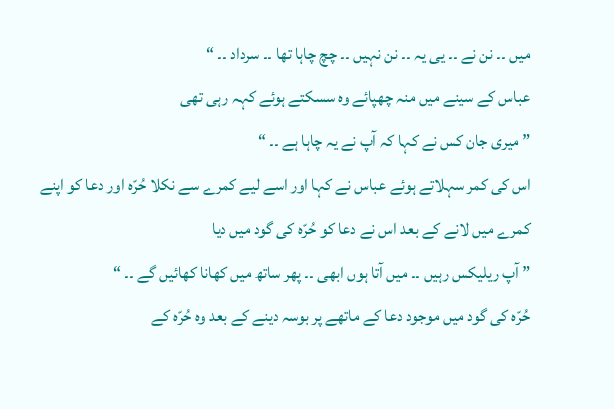میں ۔۔ نن نے ۔۔ یی یہ ۔۔ نن نہیں ۔۔ چچ چاہا تھا ۔۔ سرداد ۔۔ “
عباس کے سینے میں منہ چھپائے وہ سسکتے ہوئے کہہ رہی تھی
” میری جان کس نے کہا کہ آپ نے یہ چاہا ہے ۔۔ “
اس کی کمر سہلاتے ہوئے عباس نے کہا اور اسے لیے کمرے سے نکلا حُرّہ اور دعا کو اپنے کمرے میں لانے کے بعد اس نے دعا کو حُرّہ کی گود میں دیا
” آپ ریلیکس رہیں ۔۔ میں آتا ہوں ابھی ۔۔ پھر ساتھ میں کھانا کھائیں گے ۔۔ “
حُرّہ کی گود میں موجود دعا کے ماتھے پر بوسہ دینے کے بعد وہ حُرّہ کے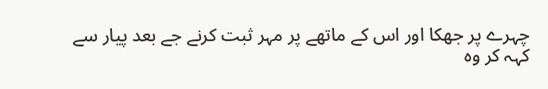چہرے پر جھکا اور اس کے ماتھے پر مہر ثبت کرنے جے بعد پیار سے کہہ کر وہ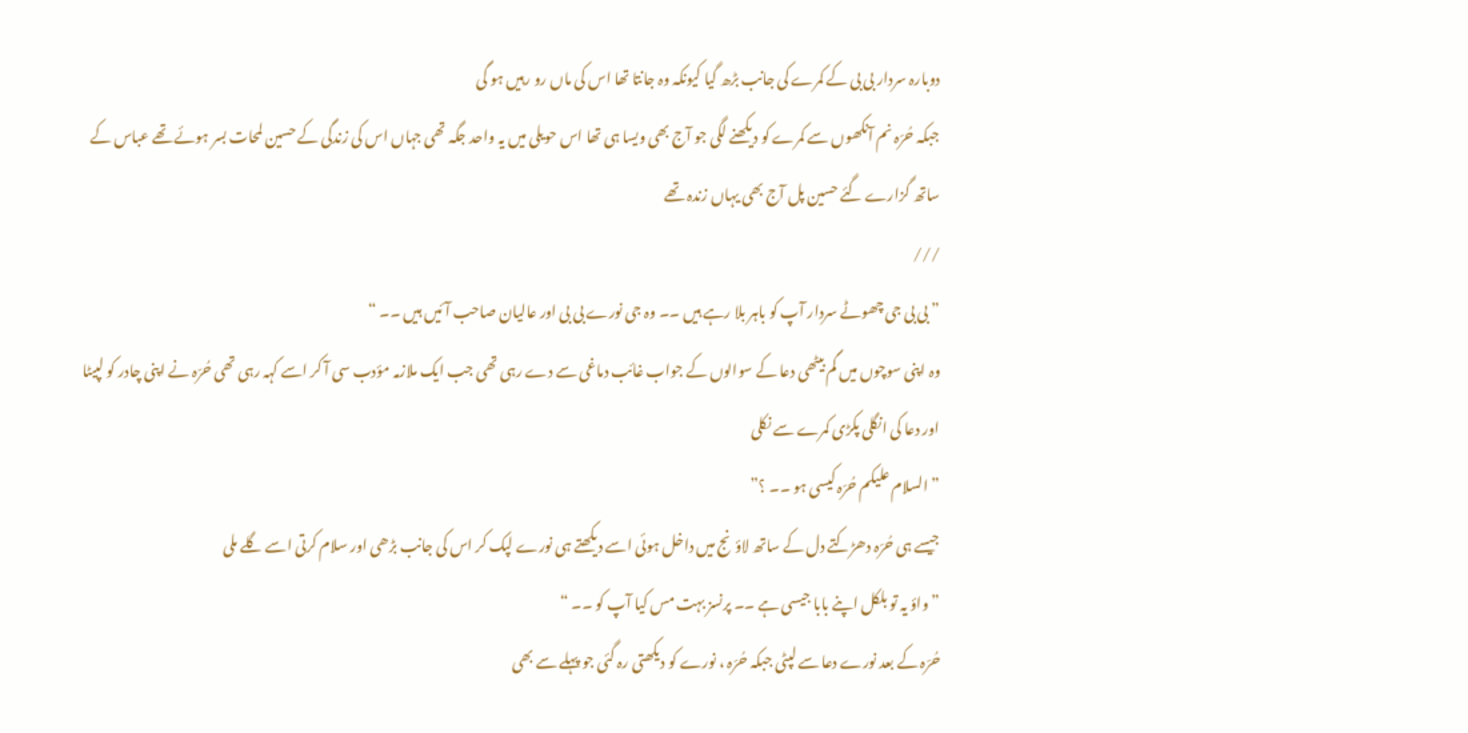دوبارہ سردار بی بی کے کمرے کی جانب بڑھ گیا کیونکہ وہ جانتا تھا اس کی ماں رو رہیں ہو گی
جبکہ حُرّہ نم آنکھوں سے کمرے کو دیکھنے لگی جو آج بھی ویسا ہی تھا اس حویلی میں یہ واحد جگہ تھی جہاں اس کی زندگی کے حسین لمحات بسر ہوئے تھے عباس کے ساتھ گزارے گئے حسین پل آج بھی یہاں زندہ تھے
///
” بی بی جی چھوٹے سردار آپ کو باہر بلا رہے ہیں ۔۔ وہ جی نورے بی بی اور عالیان صاحب آئیں ہیں ۔۔ “
وہ اپنی سوچوں میں گم بیٹھی دعا کے سوالوں کے جواب غائب دماغی سے دے رہی تھی جب ایک ملازمہ مؤدب سی آ کر اسے کہہ رہی تھی حُرّہ نے اپنی چادر کو لپیٹا اور دعا کی انگلی پکڑی کمرے سے نکلی
” السلام علیکم حُرّہ کیسی ہو ۔۔ ؟”
جیسے ہی حُرّہ دھڑکتے دل کے ساتھ لاؤنج میں داخل ہوئی اسے دیکھتے ہی نورے لپک کر اس کی جانب بڑھی اور سلام کرتی اسے گلے ملی
” واؤ یہ تو بلکل اپنے بابا جیسی ہے ۔۔ پرنسز بہت مس کیا آپ کو ۔۔ “
حُرّہ کے بعد نورے دعا سے لپٹی جبکہ حُرّہ ، نورے کو دیکھتی رہ گئی جو پہلے سے بھی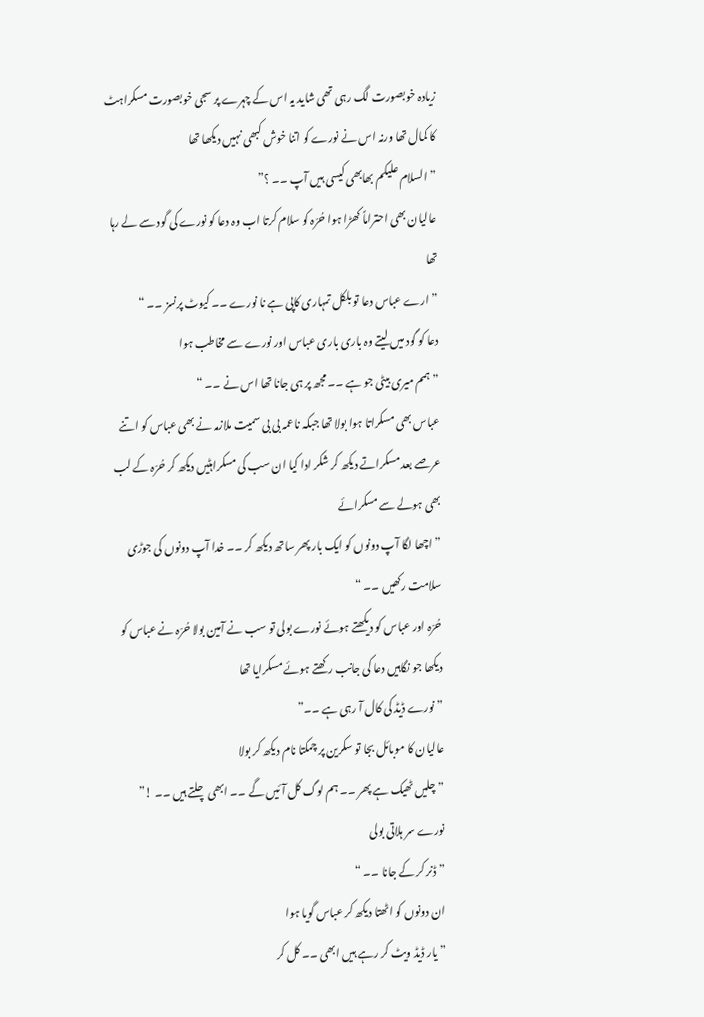زیادہ خوبصورت لگ رہی تھی شاید یہ اس کے چہرے پر سجی خوبصورت مسکراہٹ کا کمال تھا ورنہ اس نے نورے کو اتنا خوش کبھی نہیں دیکھا تھا
” السلام علیکم بھابھی کیسی ہیں آپ ۔۔ ؟”
عالیان بھی احتراماً کھڑا ہوا حُرّہ کو سلام کرتا اب وہ دعا کو نورے کی گود سے لے رہا تھا
” ارے عباس دعا تو بلکل تمہاری کاپی ہے نا نورے ۔۔ کیوٹ پرنسز ۔۔ “
دعا کو گود میں لیتے وہ باری باری عباس اور نورے سے مخاطب ہوا
” ہمم میری بیٹی جو ہے ۔۔ مجھ پر ہی جانا تھا اس نے ۔۔ “
عباس بھی مسکراتا ہوا بولا تھا جبکہ ناعمہ بی بی سمیت ملازمہ نے بھی عباس کو اتنے عرصے بعد مسکراتے دیکھ کر شکر ادا کیا ان سب کی مسکراہٹیں دیکھ کر حُرّہ کے لب بھی ہولے سے مسکرائے
” اچھا لگا آپ دونوں کو ایک بار پھر ساتھ دیکھ کر ۔۔ خدا آپ دونوں کی جوڑی سلامت رکھیں ۔۔ “
حُرّہ اور عباس کو دیکھتے ہوئے نورے بولی تو سب نے آمین بولا حُرّہ نے عباس کو دیکھا جو نگاہیں دعا کی جانب رکھتے ہوئے مسکرایا تھا
” نورے ڈیڈ کی کال آ رہی ہے ۔۔”
عالیان کا موبائل بجا تو سکرین پر چمکتا نام دیکھ کر بولا
” چلیں ٹھیک ہے پھر ۔۔ ہم لوگ کل آئیں گے ۔۔ ابھی چلتے ہیں ۔۔ !”
نورے سر ہلاتی بولی
” ڈنر کر کے جانا ۔۔ “
ان دونوں کو اٹھتا دیکھ کر عباس گویا ہوا
” یار ڈیڈ ویٹ کر رہے ہیں ابھی ۔۔ کل کر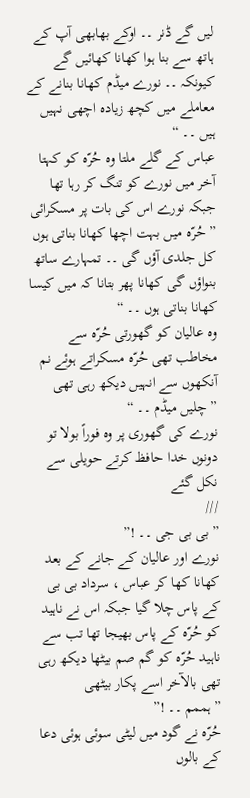لیں گے ڈنر ۔۔ اوکے بھابھی آپ کے ہاتھ سے بنا ہوا کھانا کھائیں گے کیونکہ ۔۔ نورے میڈم کھانا بنانے کے معاملے میں کچھ زیادہ اچھی نہیں ہیں ۔۔ “
عباس کے گلے ملتا وہ حُرّہ کو کہتا آخر میں نورے کو تنگ کر رہا تھا جبکہ نورے اس کی بات پر مسکرائی
” حُرّہ میں بہت اچھا کھانا بناتی ہوں کل جلدی آؤں گی ۔۔ تمہارے ساتھ بنواؤں گی کھانا پھر بتانا کہ میں کیسا کھانا بناتی ہوں ۔۔ “
وہ عالیان کو گھورتی حُرّہ سے مخاطب تھی حُرّہ مسکراتے ہوئے نم آنکھوں سے انہیں دیکھ رہی تھی
” چلیں میڈم ۔۔ “
نورے کی گھوری پر وہ فوراً بولا تو دونوں خدا حافظ کرتے حویلی سے نکل گئے
///
” بی بی جی ۔۔ !”
نورے اور عالیان کے جانے کے بعد کھانا کھا کر عباس ، سرداد بی بی کے پاس چلا گیا جبکہ اس نے ناہید کو حُرّہ کے پاس بھیجا تھا تب سے ناہید حُرّہ کو گم صم بیٹھا دیکھ رہی تھی بالآخر اسے پکار بیٹھی
” ہممم ۔۔ !”
حُرّہ نے گود میں لیٹی سوئی ہوئی دعا کے بالوں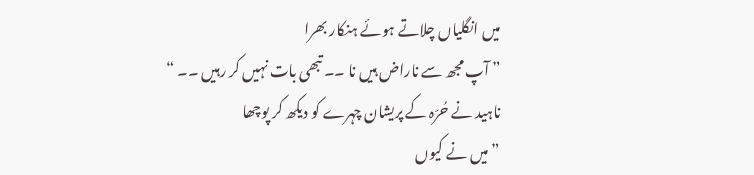میں انگلیاں چلاتے ہوئے ہنکار بھرا
” آپ مجھ سے ناراض ہیں نا ۔۔ تبھی بات نہیں کر رہیں ۔۔ “
ناہید نے حُرّہ کے پریشان چہرے کو دیکھ کر پوچھا
” میں نے کیوں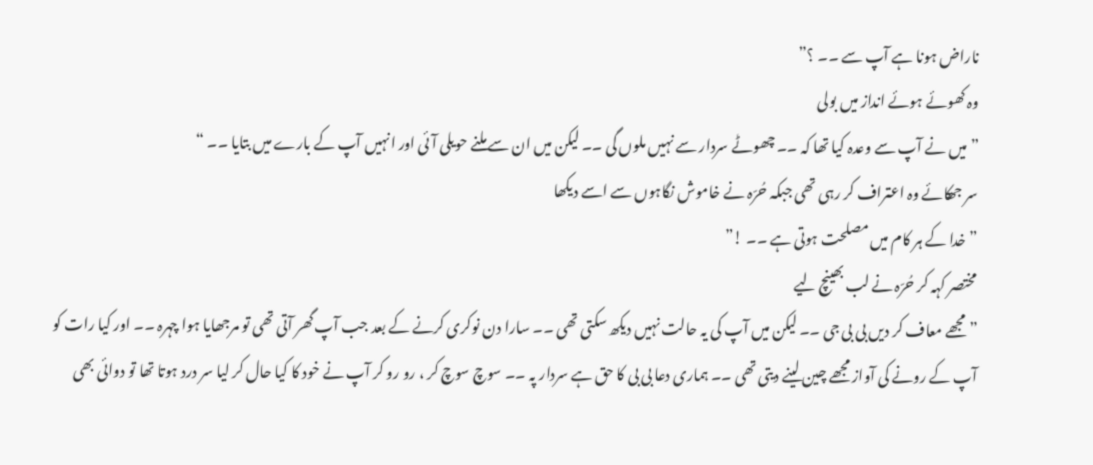ناراض ہونا ہے آپ سے ۔۔ ؟”
وہ کھوئے ہوئے انداز میں بولی
” میں نے آپ سے وعدہ کیا تھا کہ ۔۔ چھوٹے سردار سے نہیں ملوں گی ۔۔ لیکن میں ان سے ملنے حویلی آئی اور انہیں آپ کے بارے میں بتایا ۔۔ “
سر جھکائے وہ اعتراف کر رہی تھی جبکہ حُرّہ نے خاموش نگاہوں سے اسے دیکھا
” خدا کے ہر کام میں مصلحت ہوتی ہے ۔۔ !”
مختصر کہہ کر حُرّہ نے لب بھینچ لیے
” مجھے معاف کر دیں بی بی جی ۔۔ لیکن میں آپ کی یہ حالت نہیں دیکھ سکتی تھی ۔۔ سارا دن نوکری کرنے کے بعد جب آپ گھر آتی تھی تو مرجھایا ہوا چہرہ ۔۔ اور کیا رات کو آپ کے رونے کی آواز مجھے چین لینے دیتی تھی ۔۔ ہماری دعا بی بی کا حق ہے سردار پہ ۔۔ سوچ سوچ کر ، رو رو کر آپ نے خود کا کیا حال کر لیا سر درد ہوتا تھا تو دوائی بھی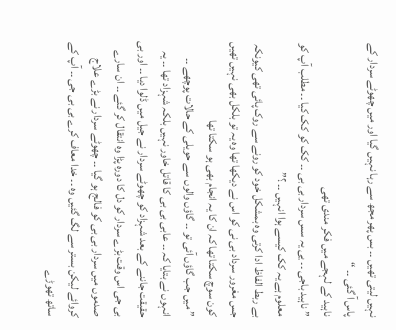نہیں لیتی تھیں ۔۔ بس پھر مجھ سے رہا نہیں گیا اور میں چھوٹے سردار کے پاس آ گئی ۔۔ “
ناہید کے لہجے میں فکر مندی تھی
” ناہید باجی ۔۔ یی یہ سس سردار بی بی ۔۔ کک کو کک کیا ۔۔ مطلب آپ کو معلوم ہے یہ کک کیسے ہوا انہیں ۔۔ ؟”
بے ربط الفاظ ادا کرتی وہ بمشکل خود کو رونے سے روک پائی تھی کیونکہ جس مغرور سرداد بی نی کو اس نے دیکھا تھا وہ یہ تو بلکل بھی نہیں تھیں کون سوچ سکتا تھا کہ ان کا یہ انجام بھی ہو سکتا تھا
” میں جب گاؤں آئی تو ۔۔ گاؤں والوں سے حویلی کے حالات پوچھے ۔۔ انہوں نے بتایا کہ ۔۔ عابی بی بی کا قاتل خاور نہیں بلکہ شہزاد تھا ۔۔ یہ حقیقت جاننے کے بعد شہزاد کو چھوٹے سردار نے جیل میں ڈلوا دیا ۔۔ اور بی بی جی اس وقت بڑے سردار کو دل کا دورہ پڑا وہ انتقال کر گئے ۔۔ ان سارے صدموں میں سردار بی بی کو فالج ہو گیا ۔۔ چھوٹے سردار نے بڑے علاج کروائے لیکن بستر سے لگ گئیں وہ ۔۔ خدا معاف کرے بی بی جی ۔۔ آپ کے ساتھ تھوڑے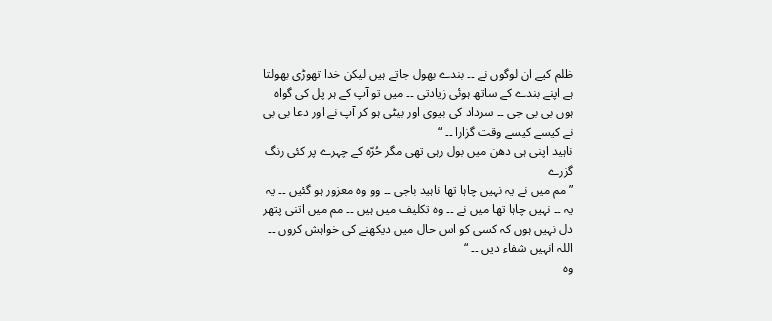ظلم کیے ان لوگوں نے ۔۔ بندے بھول جاتے ہیں لیکن خدا تھوڑی بھولتا ہے اپنے بندے کے ساتھ ہوئی زیادتی ۔۔ میں تو آپ کے ہر پل کی گواہ ہوں بی بی جی ۔۔ سرداد کی بیوی اور بیٹی ہو کر آپ نے اور دعا بی بی نے کیسے کیسے وقت گزارا ۔۔ “
ناہید اپنی ہی دھن میں بول رہی تھی مگر حُرّہ کے چہرے پر کئی رنگ گزرے
” مم میں نے یہ نہیں چاہا تھا ناہید باجی ۔۔ وو وہ معزور ہو گئیں ۔۔ یہ یہ ۔۔ نہیں چاہا تھا میں نے ۔۔ وہ تکلیف میں ہیں ۔۔ مم میں اتنی پتھر دل نہیں ہوں کہ کسی کو اس حال میں دیکھنے کی خواہش کروں ۔۔ اللہ انہیں شفاء دیں ۔۔ “
وہ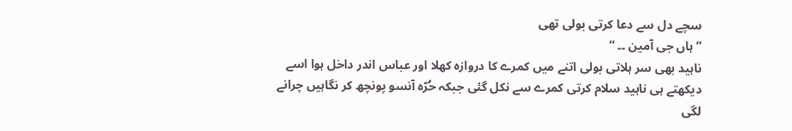سچے دل سے دعا کرتی بولی تھی
” ہاں جی آمین ۔۔ “
ناہید بھی سر ہلاتی بولی اتنے میں کمرے کا دروازہ کھلا اور عباس اندر داخل ہوا اسے دیکھتے ہی ناہید سلام کرتی کمرے سے نکل گئی جبکہ حُرّہ آنسو پونچھ کر نگاہیں چرانے لگی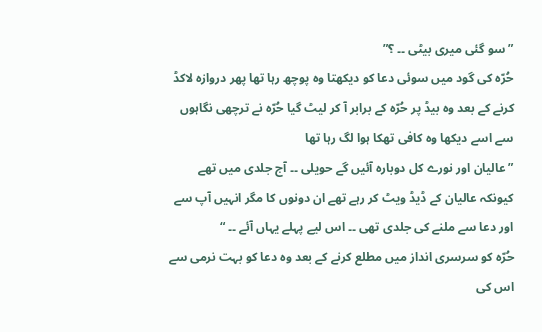” سو گئی میری بیٹی ۔۔ ؟”
حُرّہ کی گود میں سوئی دعا کو دیکھتا وہ پوچھ رہا تھا پھر دروازہ لاکڈ کرنے کے بعد وہ بیڈ پر حُرّہ کے برابر آ کر لیٹ گیا حُرّہ نے ترچھی نگاہوں سے اسے دیکھا وہ کافی تھکا ہوا لگ رہا تھا
” عالیان اور نورے کل دوبارہ آئیں گے حویلی ۔۔ آج جلدی میں تھے کیونکہ عالیان کے ڈیڈ ویٹ کر رہے تھے ان دونوں کا مگر انہیں آپ سے اور دعا سے ملنے کی جلدی تھی ۔۔ اس لیے پہلے یہاں آئے ۔۔ “
حُرّہ کو سرسری انداز میں مطلع کرنے کے بعد وہ دعا کو بہت نرمی سے اس کی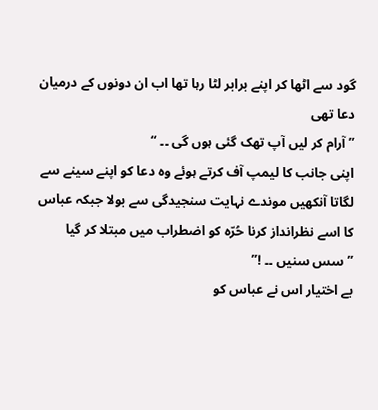گود سے اٹھا کر اپنے برابر لٹا رہا تھا اب ان دونوں کے درمیان دعا تھی
” آرام کر لیں آپ تھک گئی ہوں گی ۔۔ “
اپنی جانب کا لیمپ آف کرتے ہوئے وہ دعا کو اپنے سینے سے لگاتا آنکھیں موندے نہایت سنجیدگی سے بولا جبکہ عباس کا اسے نظرانداز کرنا حُرّہ کو اضطراب میں مبتلا کر گیا
” سس سنیں ۔۔ !”
بے اختیار اس نے عباس کو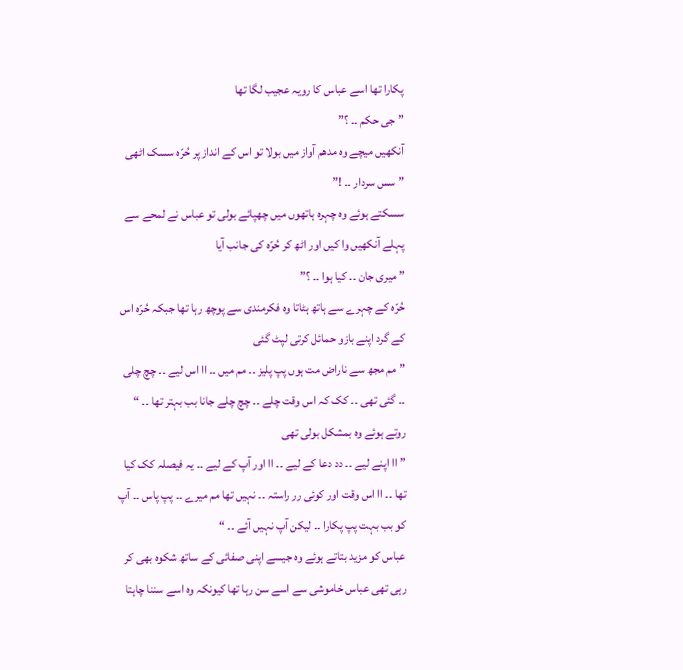پکارا تھا اسے عباس کا رویہ عجیب لگا تھا
” جی حکم ۔۔ ؟”
آنکھیں میچے وہ مدھم آواز میں بولا تو اس کے انداز پر حُرّہ سسک اٹھی
” سس سردار ۔۔ !”
سسکتے ہوئے وہ چہرہ ہاتھوں میں چھپائے بولی تو عباس نے لمحے سے پہلے آنکھیں وا کیں اور اٹھ کر حُرّہ کی جانب آیا
” میری جان ۔۔ کیا ہوا ۔۔ ؟”
حُرّہ کے چہرے سے ہاتھ ہٹاتا وہ فکرمندی سے پوچھ رہا تھا جبکہ حُرّہ اس کے گرد اپنے بازو حمائل کرتی لپٹ گئی
” مم مجھ سے ناراض مت ہوں پپ پلیز ۔۔ مم میں ۔۔ اا اس لیے ۔۔ چچ چلی ۔۔ گئی تھی ۔۔ کک کہ اس وقت چلے ۔۔ چچ چلے جانا بب بہتر تھا ۔۔ “
روتے ہوئے وہ بمشکل بولی تھی
” اا اپنے لیے ۔۔ دد دعا کے لیے ۔۔ اا اور آپ کے لیے ۔۔ یہ فیصلہ کک کیا تھا ۔۔ اا اس وقت اور کوئی رر راستہ ۔۔ نہیں تھا مم میرے ۔۔ پپ پاس ۔۔ آپ کو بب بہت پپ پکارا ۔۔ لیکن آپ نہیں آئے ۔۔ “
عباس کو مزید بتاتے ہوئے وہ جیسے اپنی صفائی کے ساتھ شکوہ بھی کر رہی تھی عباس خاموشی سے اسے سن رہا تھا کیونکہ وہ اسے سننا چاہتا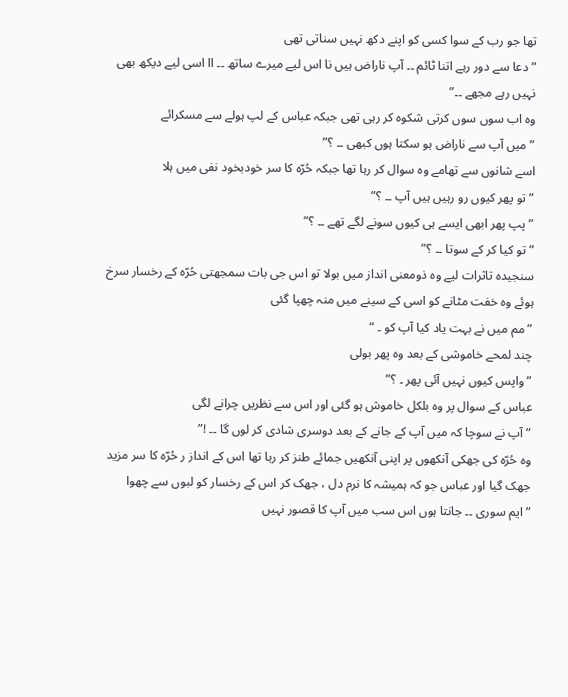تھا جو رب کے سوا کسی کو اپنے دکھ نہیں سناتی تھی
” دعا سے دور رہے اتنا ٹائم ۔۔ آپ ناراض ہیں نا اس لیے میرے ساتھ ۔۔ اا اسی لیے دیکھ بھی نہیں رہے مجھے ۔۔”
وہ اب سوں سوں کرتی شکوہ کر رہی تھی جبکہ عباس کے لپ ہولے سے مسکرائے
” میں آپ سے ناراض ہو سکتا ہوں کبھی ۔۔ ؟”
اسے شانوں سے تھامے وہ سوال کر رہا تھا جبکہ حُرّہ کا سر خودبخود نفی میں ہلا
” تو پھر کیوں رو رہیں ہیں آپ ۔۔ ؟”
” پپ پھر ابھی ایسے ہی کیوں سونے لگے تھے ۔۔ ؟”
” تو کیا کر کے سوتا ۔۔ ؟”
سنجیدہ تاثرات لیے وہ ذومعنی انداز میں بولا تو اس جی بات سمجھتی حُرّہ کے رخسار سرخ ہوئے وہ خفت مٹانے کو اسی کے سینے میں منہ چھپا گئی
” مم میں نے بہت یاد کیا آپ کو ۔ “
چند لمحے خاموشی کے بعد وہ پھر بولی
” واپس کیوں نہیں آئی پھر ۔ ؟”
عباس کے سوال پر وہ بلکل خاموش ہو گئی اور اس سے نظریں چرانے لگی
” آپ نے سوچا کہ میں آپ کے جانے کے بعد دوسری شادی کر لوں گا ۔۔ !”
وہ حُرّہ کی جھکی آنکھوں پر اپنی آنکھیں جمائے طنز کر رہا تھا اس کے انداز ر حُرّہ کا سر مزید جھک گیا اور عباس جو کہ ہمیشہ کا نرم دل ، جھک کر اس کے رخسار کو لبوں سے چھوا
” ایم سوری ۔۔ جانتا ہوں اس سب میں آپ کا قصور نہیں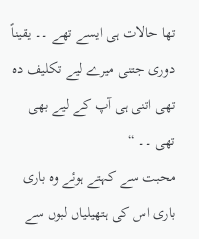تھا حالات ہی ایسے تھے ۔۔ یقیناً دوری جتنی میرے لیے تکلیف دہ تھی اتنی ہی آپ کے لیے بھی تھی ۔۔ “
محبت سے کہتے ہوئے وہ باری باری اس کی ہتھیلیاں لبوں سے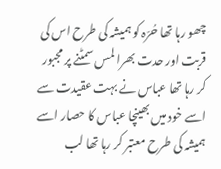چھو رہا تھا حُرّہ کو ہمیشہ کی طرح اس کی قربت اور حدت بھرا لمس سمٹنے پر مجبور کر رہا تھا عباس نے بہت عقیدت سے اسے خود میں بھینچا عباس کا حصار اسے ہمیشہ کی طرح معتبر کر رہا تھا لب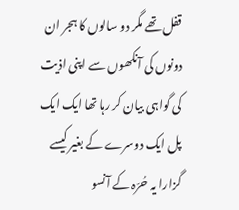قفل تھے مگر دو سالوں کا ہجر ان دونوں کی آنکھوں سے اپنی اذیت کی گواہی بیان کر رہا تھا ایک ایک پل ایک دوسرے کے بغیر کیسے گزارا یہ حُرّہ کے آنسو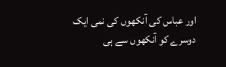اور عباس کی آنکھوں کی نمی ایک دوسرے کو آنکھوں سے ہی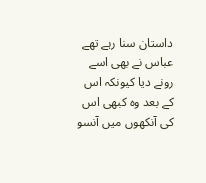داستان سنا رہے تھے عباس نے بھی اسے رونے دیا کیونکہ اس کے بعد وہ کبھی اس کی آنکھوں میں آنسو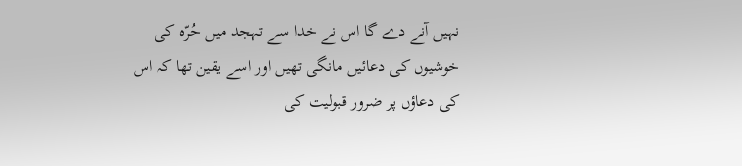نہیں آنے دے گا اس نے خدا سے تہجد میں حُرّہ کی خوشیوں کی دعائیں مانگی تھیں اور اسے یقین تھا کہ اس کی دعاؤں پر ضرور قبولیت کی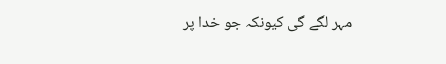مہر لگے گی کیونکہ جو خدا پر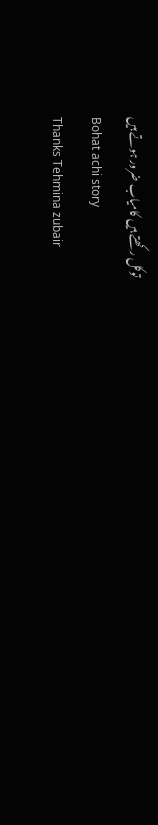توکل رکھتے ہیں کامیاب ضرور ہوتے ہیں
Bohat achi story
Thanks Tehmina zubair